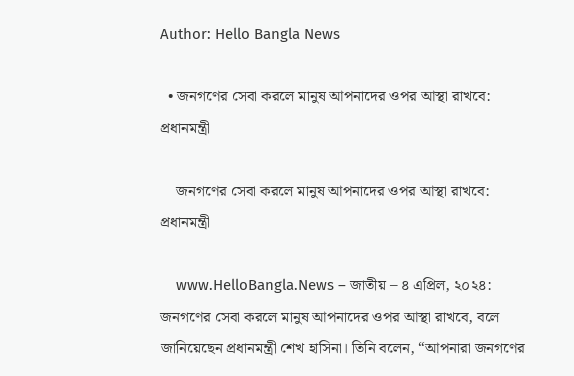Author: Hello Bangla News

  • জনগণের সেবা করলে মানুষ আপনাদের ওপর আস্থা রাখবে: প্রধানমন্ত্রী

    জনগণের সেবা করলে মানুষ আপনাদের ওপর আস্থা রাখবে: প্রধানমন্ত্রী

    www.HelloBangla.News – জাতীয় – ৪ এপ্রিল, ২০২৪: জনগণের সেবা করলে মানুষ আপনাদের ওপর আস্থা রাখবে, বলে জানিয়েছেন প্রধানমন্ত্রী শেখ হাসিনা। তিনি বলেন, “আপনারা জনগণের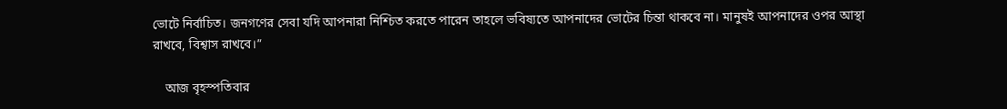ভোটে নির্বাচিত। জনগণের সেবা যদি আপনারা নিশ্চিত করতে পারেন তাহলে ভবিষ্যতে আপনাদের ভোটের চিন্তা থাকবে না। মানুষই আপনাদের ওপর আস্থা রাখবে, বিশ্বাস রাখবে।”

    আজ বৃহস্পতিবার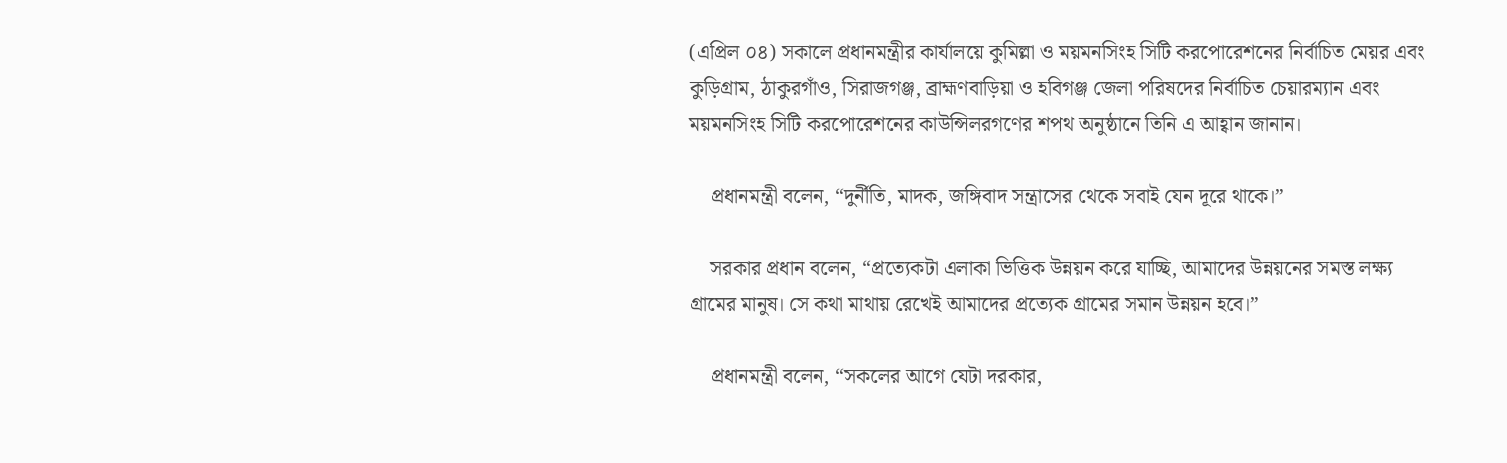(এপ্রিল ০৪) সকালে প্রধানমন্ত্রীর কার্যালয়ে কুমিল্লা ও ময়মনসিংহ সিটি করপোরেশনের নির্বাচিত মেয়র এবং কুড়িগ্রাম, ঠাকুরগাঁও, সিরাজগঞ্জ, ব্রাহ্মণবাড়িয়া ও হবিগঞ্জ জেলা পরিষদের নির্বাচিত চেয়ারম্যান এবং ময়মনসিংহ সিটি করপোরেশনের কাউন্সিলরগণের শপথ অনুষ্ঠানে তিনি এ আহ্বান জানান।

    প্রধানমন্ত্রী বলেন, “দুর্নীতি, মাদক, জঙ্গিবাদ সন্ত্রাসের থেকে সবাই যেন দূরে থাকে।”

    সরকার প্রধান বলেন, “প্রত্যেকটা এলাকা ভিত্তিক উন্নয়ন করে যাচ্ছি, আমাদের উন্নয়নের সমস্ত লক্ষ্য গ্রামের মানুষ। সে কথা মাথায় রেখেই আমাদের প্রত্যেক গ্রামের সমান উন্নয়ন হবে।”

    প্রধানমন্ত্রী বলেন, “সকলের আগে যেটা দরকার,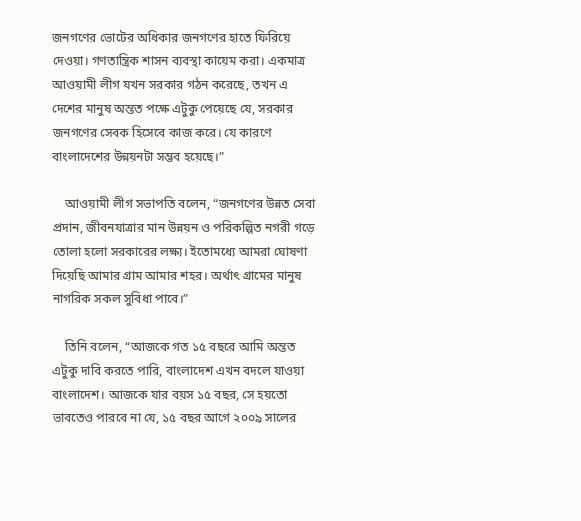জনগণের ভোটের অধিকার জনগণের হাতে ফিরিয়ে দেওয়া। গণতান্ত্রিক শাসন ব্যবস্থা কায়েম করা। একমাত্র আওয়ামী লীগ যখন সরকার গঠন করেছে, তখন এ দেশের মানুষ অন্তত পক্ষে এটুকু পেয়েছে যে, সরকার জনগণের সেবক হিসেবে কাজ করে। যে কারণে বাংলাদেশের উন্নয়নটা সম্ভব হয়েছে।”

    আওয়ামী লীগ সভাপতি বলেন, “জনগণের উন্নত সেবা প্রদান, জীবনযাত্রার মান উন্নয়ন ও পরিকল্পিত নগরী গড়ে তোলা হলো সরকারের লক্ষ্য। ইতোমধ্যে আমরা ঘোষণা দিয়েছি আমার গ্রাম আমার শহর। অর্থাৎ গ্রামের মানুষ নাগরিক সকল সুবিধা পাবে।”

    তিনি বলেন, “আজকে গত ১৫ বছরে আমি অন্তত এটুকু দাবি করতে পারি, বাংলাদেশ এখন বদলে যাওয়া বাংলাদেশ। আজকে যার বয়স ১৫ বছর, সে হয়তো ভাবতেও পারবে না যে, ১৫ বছর আগে ২০০৯ সালের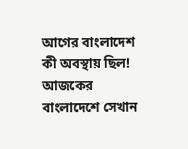আগের বাংলাদেশ কী অবস্থায় ছিল! আজকের বাংলাদেশে সেখান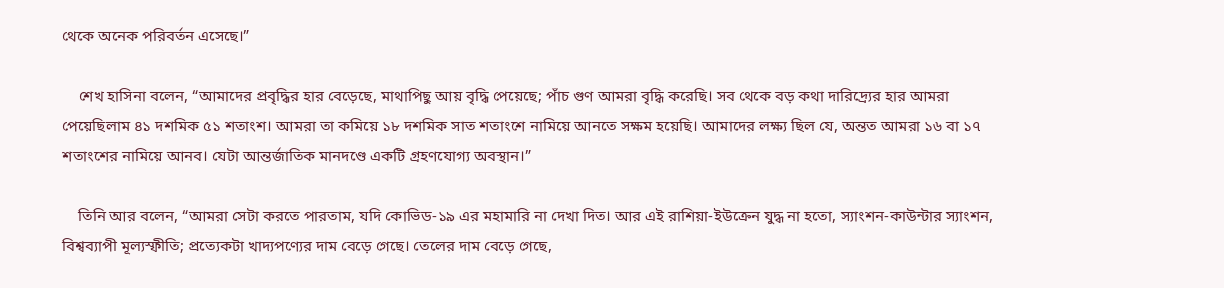থেকে অনেক পরিবর্তন এসেছে।”

    শেখ হাসিনা বলেন, “আমাদের প্রবৃদ্ধির হার বেড়েছে, মাথাপিছু আয় বৃদ্ধি পেয়েছে; পাঁচ গুণ আমরা বৃদ্ধি করেছি। সব থেকে বড় কথা দারিদ্র্যের হার আমরা পেয়েছিলাম ৪১ দশমিক ৫১ শতাংশ। আমরা তা কমিয়ে ১৮ দশমিক সাত শতাংশে নামিয়ে আনতে সক্ষম হয়েছি। আমাদের লক্ষ্য ছিল যে, অন্তত আমরা ১৬ বা ১৭ শতাংশের নামিয়ে আনব। যেটা আন্তর্জাতিক মানদণ্ডে একটি গ্রহণযোগ্য অবস্থান।”

    তিনি আর বলেন, “আমরা সেটা করতে পারতাম, যদি কোভিড-১৯ এর মহামারি না দেখা দিত। আর এই রাশিয়া-ইউক্রেন যুদ্ধ না হতো, স্যাংশন-কাউন্টার স্যাংশন, বিশ্বব্যাপী মূল্যস্ফীতি; প্রত্যেকটা খাদ্যপণ্যের দাম বেড়ে গেছে। তেলের দাম বেড়ে গেছে,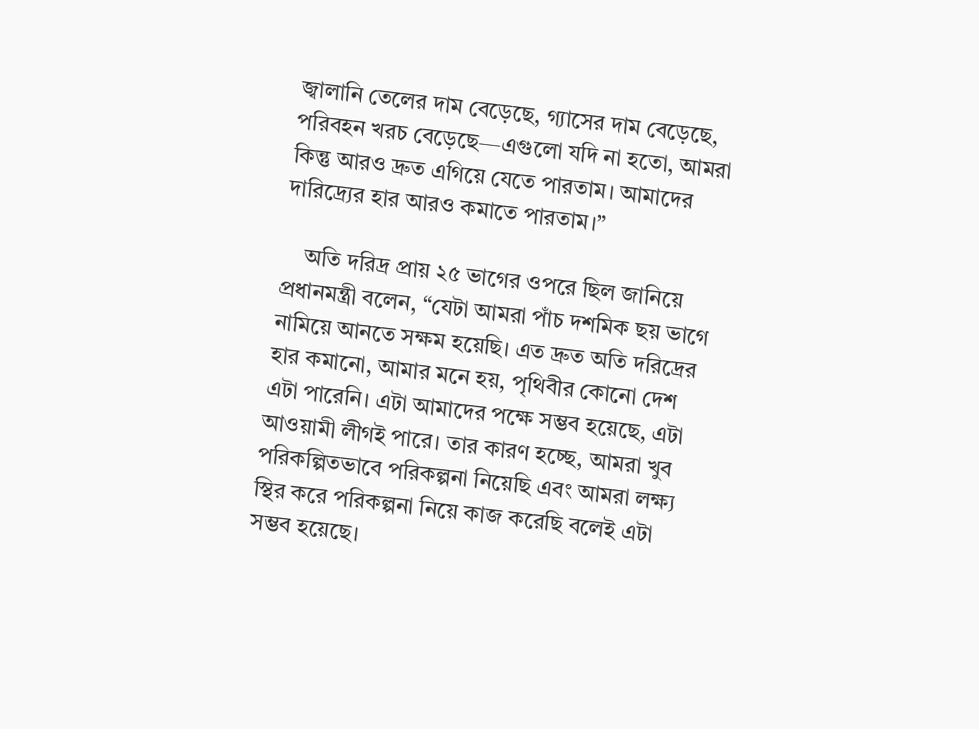জ্বালানি তেলের দাম বেড়েছে, গ্যাসের দাম বেড়েছে, পরিবহন খরচ বেড়েছে—এগুলো যদি না হতো, আমরা কিন্তু আরও দ্রুত এগিয়ে যেতে পারতাম। আমাদের দারিদ্র্যের হার আরও কমাতে পারতাম।”

    অতি দরিদ্র প্রায় ২৫ ভাগের ওপরে ছিল জানিয়ে প্রধানমন্ত্রী বলেন, “যেটা আমরা পাঁচ দশমিক ছয় ভাগে নামিয়ে আনতে সক্ষম হয়েছি। এত দ্রুত অতি দরিদ্রের হার কমানো, আমার মনে হয়, পৃথিবীর কোনো দেশ এটা পারেনি। এটা আমাদের পক্ষে সম্ভব হয়েছে, এটা আওয়ামী লীগই পারে। তার কারণ হচ্ছে, আমরা খুব পরিকল্পিতভাবে পরিকল্পনা নিয়েছি এবং আমরা লক্ষ্য স্থির করে পরিকল্পনা নিয়ে কাজ করেছি বলেই এটা সম্ভব হয়েছে।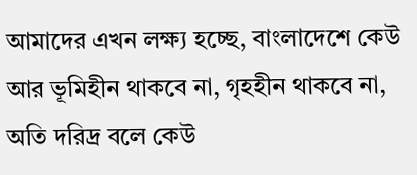আমাদের এখন লক্ষ্য হচ্ছে, বাংলাদেশে কেউ আর ভূমিহীন থাকবে না, গৃহহীন থাকবে না, অতি দরিদ্র বলে কেউ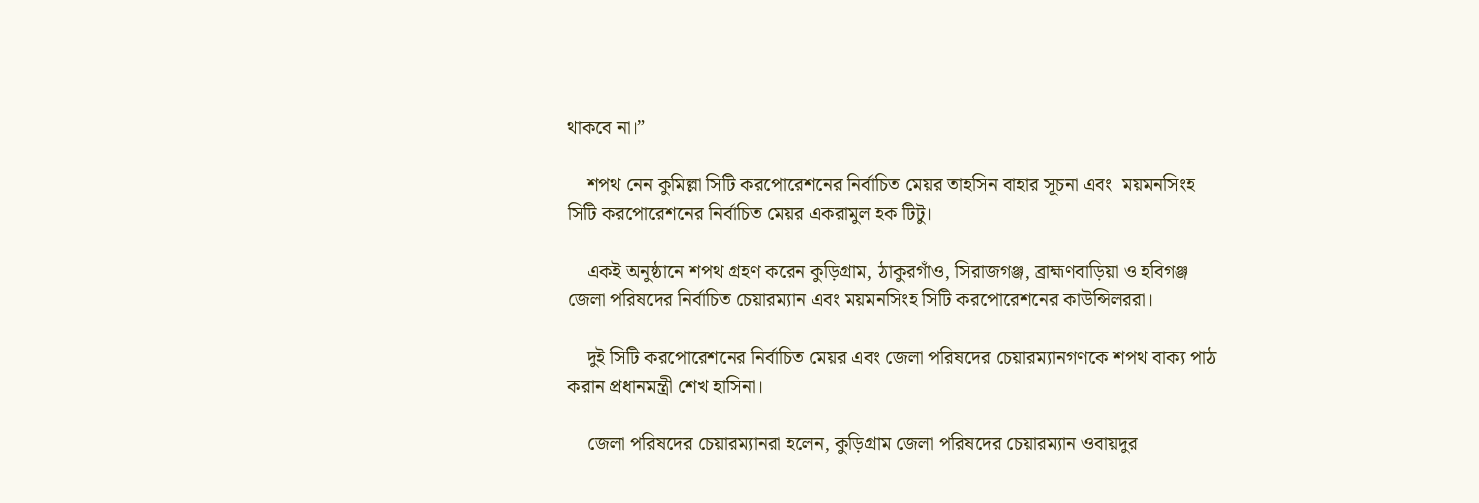থাকবে না।”

    শপথ নেন কুমিল্লা সিটি করপোরেশনের নির্বাচিত মেয়র তাহসিন বাহার সূচনা এবং  ময়মনসিংহ সিটি করপোরেশনের নির্বাচিত মেয়র একরামুল হক টিটু।

    একই অনুষ্ঠানে শপথ গ্রহণ করেন কুড়িগ্রাম, ঠাকুরগাঁও, সিরাজগঞ্জ, ব্রাহ্মণবাড়িয়া ও হবিগঞ্জ জেলা পরিষদের নির্বাচিত চেয়ারম্যান এবং ময়মনসিংহ সিটি করপোরেশনের কাউন্সিলররা।

    দুই সিটি করপোরেশনের নির্বাচিত মেয়র এবং জেলা পরিষদের চেয়ারম্যানগণকে শপথ বাক্য পাঠ করান প্রধানমন্ত্রী শেখ হাসিনা।

    জেলা পরিষদের চেয়ারম্যানরা হলেন, কুড়িগ্রাম জেলা পরিষদের চেয়ারম্যান ওবায়দুর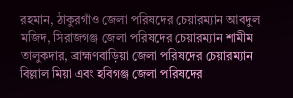রহমান, ঠাকুরগাঁও জেলা পরিষদের চেয়ারম্যান আবদুল মজিদ, সিরাজগঞ্জ জেলা পরিষদের চেয়ারম্যান শামীম তালুকদার, ব্রাহ্মণবাড়িয়া জেলা পরিষদের চেয়ারম্যান বিল্লাল মিয়া এবং হবিগঞ্জ জেলা পরিষদের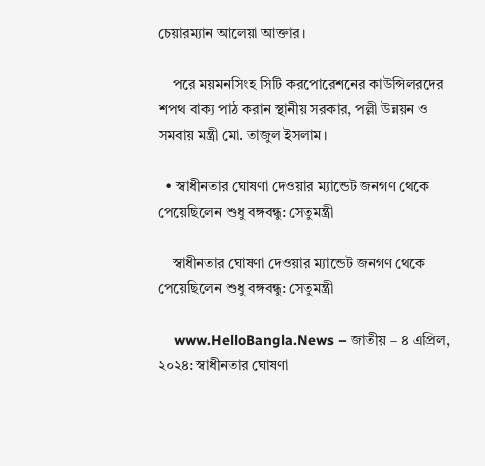চেয়ারম্যান আলেয়া আক্তার।

    পরে ময়মনসিংহ সিটি করপোরেশনের কাউন্সিলরদের শপথ বাক্য পাঠ করান স্থানীয় সরকার, পল্লী উন্নয়ন ও সমবায় মন্ত্রী মো. তাজুল ইসলাম।

  • স্বাধীনতার ঘোষণা দেওয়ার ম্যান্ডেট জনগণ থেকে পেয়েছিলেন শুধু বঙ্গবন্ধু: সেতুমন্ত্রী

    স্বাধীনতার ঘোষণা দেওয়ার ম্যান্ডেট জনগণ থেকে পেয়েছিলেন শুধু বঙ্গবন্ধু: সেতুমন্ত্রী

    www.HelloBangla.News – জাতীয় – ৪ এপ্রিল, ২০২৪: স্বাধীনতার ঘোষণা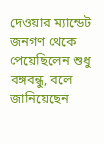দেওয়ার ম্যান্ডেট জনগণ থেকে পেয়েছিলেন শুধু বঙ্গবন্ধু, বলে জানিয়েছেন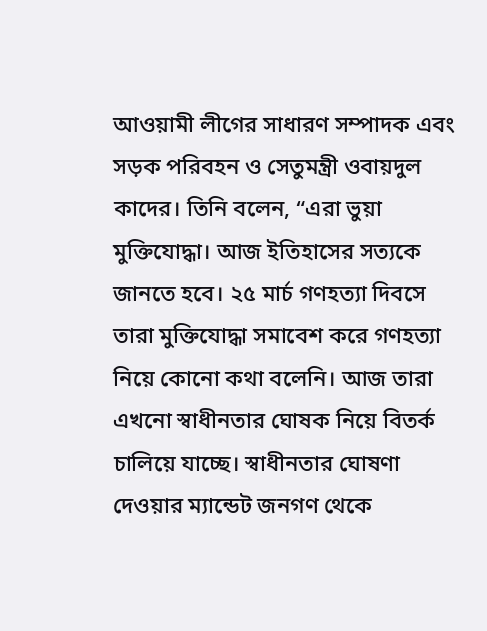আওয়ামী লীগের সাধারণ সম্পাদক এবং সড়ক পরিবহন ও সেতুমন্ত্রী ওবায়দুল কাদের। তিনি বলেন, “এরা ভুয়া মুক্তিযোদ্ধা। আজ ইতিহাসের সত্যকে জানতে হবে। ২৫ মার্চ গণহত্যা দিবসে তারা মুক্তিযোদ্ধা সমাবেশ করে গণহত্যা নিয়ে কোনো কথা বলেনি। আজ তারা এখনো স্বাধীনতার ঘোষক নিয়ে বিতর্ক চালিয়ে যাচ্ছে। স্বাধীনতার ঘোষণা দেওয়ার ম্যান্ডেট জনগণ থেকে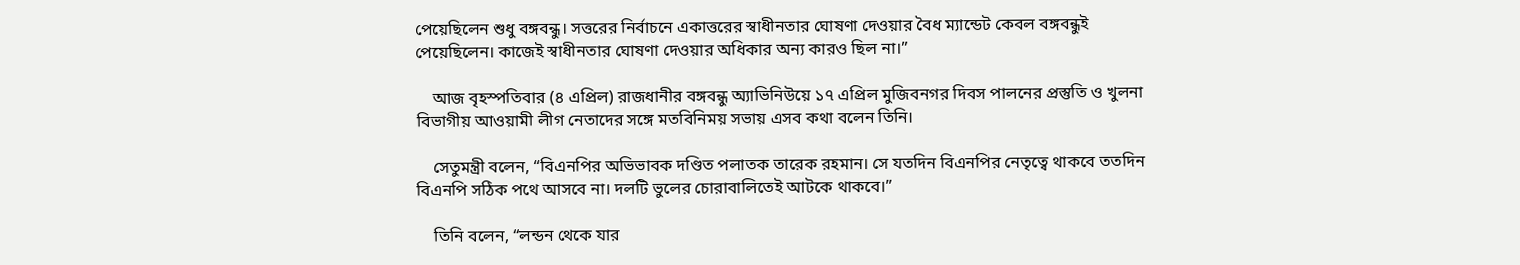পেয়েছিলেন শুধু বঙ্গবন্ধু। সত্তরের নির্বাচনে একাত্তরের স্বাধীনতার ঘোষণা দেওয়ার বৈধ ম্যান্ডেট কেবল বঙ্গবন্ধুই পেয়েছিলেন। কাজেই স্বাধীনতার ঘোষণা দেওয়ার অধিকার অন্য কারও ছিল না।”

    আজ বৃহস্পতিবার (৪ এপ্রিল) রাজধানীর বঙ্গবন্ধু অ্যাভিনিউয়ে ১৭ এপ্রিল মুজিবনগর দিবস পালনের প্রস্তুতি ও খুলনা বিভাগীয় আওয়ামী লীগ নেতাদের সঙ্গে মতবিনিময় সভায় এসব কথা বলেন তিনি।

    সেতুমন্ত্রী বলেন, “বিএনপির অভিভাবক দণ্ডিত পলাতক তারেক রহমান। সে যতদিন বিএনপির নেতৃত্বে থাকবে ততদিন বিএনপি সঠিক পথে আসবে না। দলটি ভুলের চোরাবালিতেই আটকে থাকবে।”

    তিনি বলেন, “লন্ডন থেকে যার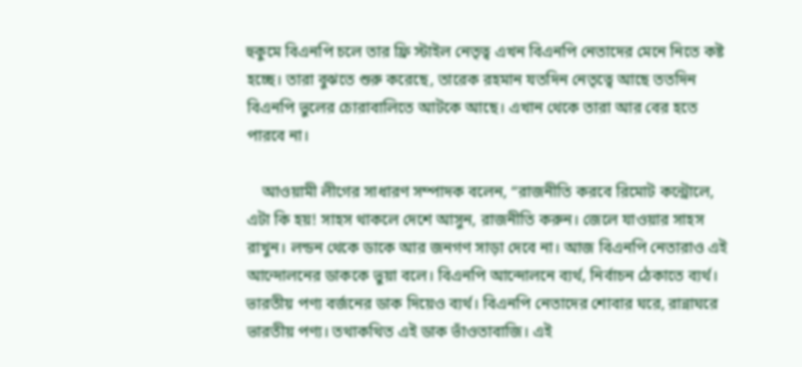হুকুমে বিএনপি চলে তার ফ্রি স্টাইল নেতৃত্ব এখন বিএনপি নেতাদের মেনে নিতে কষ্ট হচ্ছে। তারা বুঝতে শুরু করেছে, তারেক রহমান যতদিন নেতৃত্বে আছে ততদিন বিএনপি ভুলের চোরাবালিতে আটকে আছে। এখান থেকে তারা আর বের হতে পারবে না।

    আওয়ামী লীগের সাধারণ সম্পাদক বলেন, “রাজনীতি করবে রিমোট কন্ট্রোলে, এটা কি হয়! সাহস থাকলে দেশে আসুন, রাজনীতি করুন। জেলে যাওয়ার সাহস রাখুন। লন্ডন থেকে ডাকে আর জনগণ সাড়া দেবে না। আজ বিএনপি নেতারাও এই আন্দোলনের ডাককে ভুয়া বলে। বিএনপি আন্দোলনে ব্যর্থ, নির্বাচন ঠেকাতে ব্যর্থ। ভারতীয় পণ্য বর্জনের ডাক দিয়েও ব্যর্থ। বিএনপি নেতাদের শোবার ঘরে, রান্নাঘরে ভারতীয় পণ্য। তথাকথিত এই ডাক ভাঁওতাবাজি। এই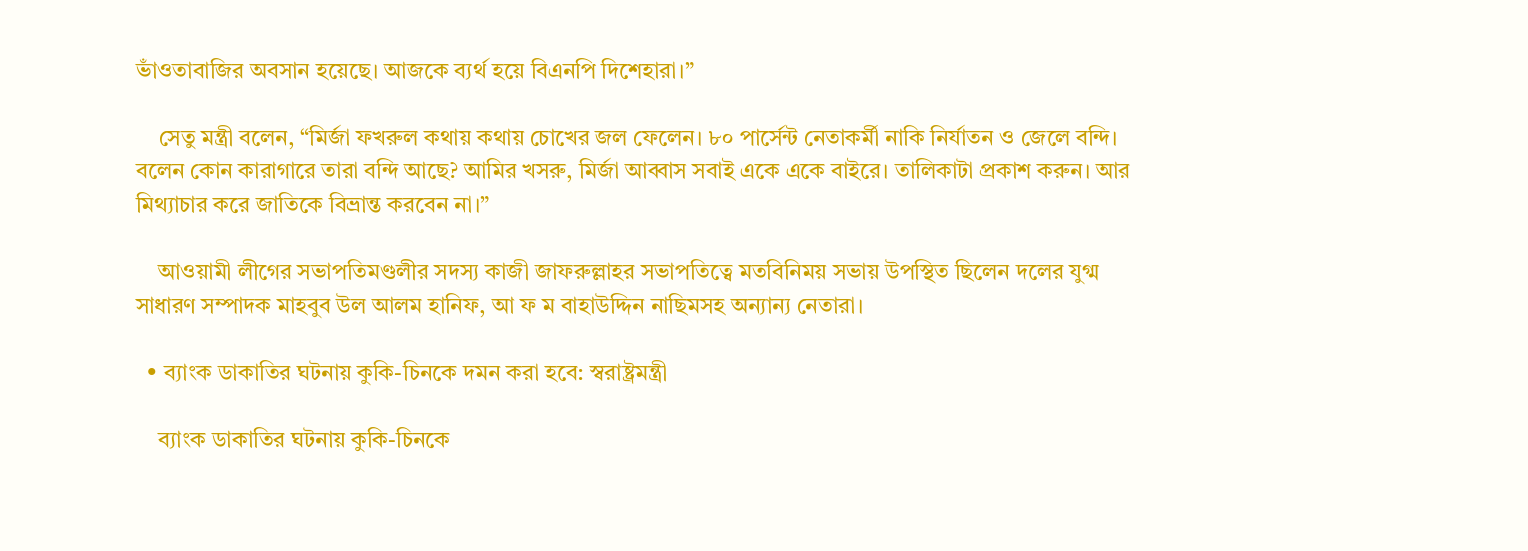ভাঁওতাবাজির অবসান হয়েছে। আজকে ব্যর্থ হয়ে বিএনপি দিশেহারা।”

    সেতু মন্ত্রী বলেন, “মির্জা ফখরুল কথায় কথায় চোখের জল ফেলেন। ৮০ পার্সেন্ট নেতাকর্মী নাকি নির্যাতন ও জেলে বন্দি। বলেন কোন কারাগারে তারা বন্দি আছে? আমির খসরু, মির্জা আব্বাস সবাই একে একে বাইরে। তালিকাটা প্রকাশ করুন। আর মিথ্যাচার করে জাতিকে বিভ্রান্ত করবেন না।”

    আওয়ামী লীগের সভাপতিমণ্ডলীর সদস্য কাজী জাফরুল্লাহর সভাপতিত্বে মতবিনিময় সভায় উপস্থিত ছিলেন দলের যুগ্ম সাধারণ সম্পাদক মাহবুব উল আলম হানিফ, আ ফ ম বাহাউদ্দিন নাছিমসহ অন্যান্য নেতারা।

  • ব্যাংক ডাকাতির ঘটনায় কুকি-চিনকে দমন করা হবে: স্বরাষ্ট্রমন্ত্রী

    ব্যাংক ডাকাতির ঘটনায় কুকি-চিনকে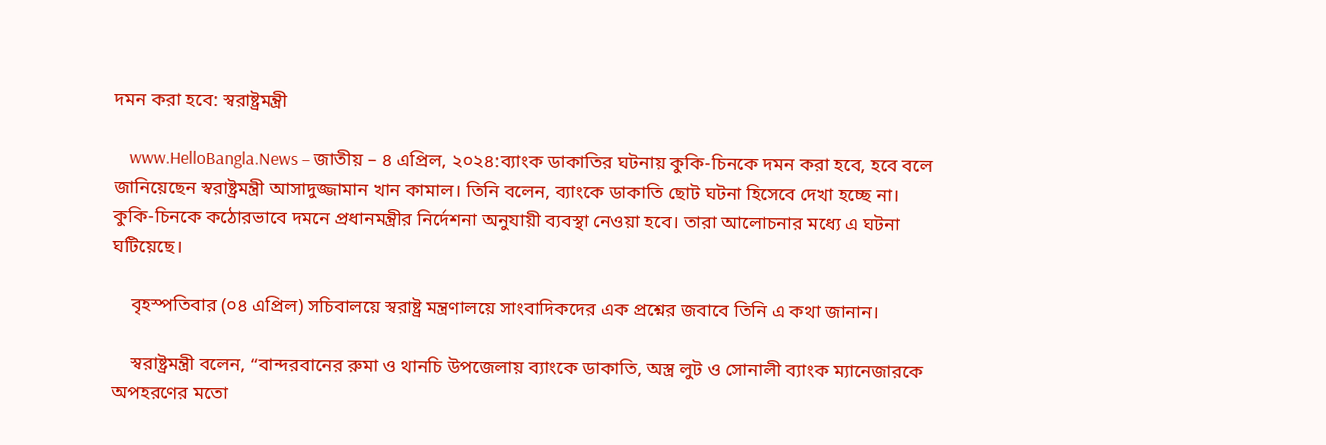দমন করা হবে: স্বরাষ্ট্রমন্ত্রী

    www.HelloBangla.News – জাতীয় – ৪ এপ্রিল, ২০২৪:ব্যাংক ডাকাতির ঘটনায় কুকি-চিনকে দমন করা হবে, হবে বলে জানিয়েছেন স্বরাষ্ট্রমন্ত্রী আসাদুজ্জামান খান কামাল। তিনি বলেন, ব্যাংকে ডাকাতি ছোট ঘটনা হিসেবে দেখা হচ্ছে না। কুকি-চিনকে কঠোরভাবে দমনে প্রধানমন্ত্রীর নির্দেশনা অনুযায়ী ব্যবস্থা নেওয়া হবে। তারা আলোচনার মধ্যে এ ঘটনা ঘটিয়েছে।

    বৃহস্পতিবার (০৪ এপ্রিল) সচিবালয়ে স্বরাষ্ট্র মন্ত্রণালয়ে সাংবাদিকদের এক প্রশ্নের জবাবে তিনি এ কথা জানান।

    স্বরাষ্ট্রমন্ত্রী বলেন, “বান্দরবানের রুমা ও থানচি উপজেলায় ব্যাংকে ডাকাতি, অস্ত্র লুট ও সোনালী ব্যাংক ম্যানেজারকে অপহরণের মতো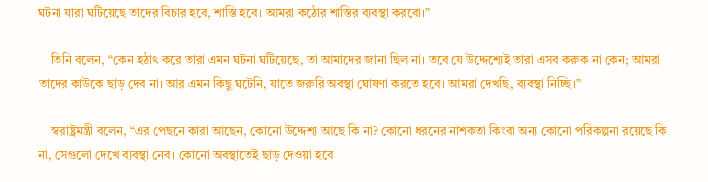ঘটনা যারা ঘটিয়েছে তাদের বিচার হবে, শাস্তি হবে। আমরা কঠোর শাস্তির ব্যবস্থা করবো।”

    তিনি বলেন, “কেন হঠাৎ করে তারা এমন ঘটনা ঘটিয়েছে, তা আমাদের জানা ছিল না। তবে যে উদ্দেশ্যেই তারা এসব করুক না কেন; আমরা তাদের কাউকে ছাড় দেব না। আর এমন কিছু ঘটেনি, যাতে জরুরি অবস্থা ঘোষণা করতে হবে। আমরা দেখছি, ব্যবস্থা নিচ্ছি।”

    স্বরাষ্ট্রমন্ত্রী বলেন, “এর পেছনে কারা আছেন, কোনো উদ্দেশ্য আছে কি না? কোনো ধরনের নাশকতা কিংবা অন্য কোনো পরিকল্পনা রয়েছে কি না, সেগুলো দেখে ব্যবস্থা নেব। কোনো অবস্থাতেই ছাড় দেওয়া হবে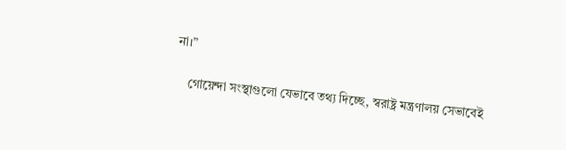না।”

    গোয়েন্দা সংস্থাগুলো যেভাবে তথ্য দিচ্ছে, স্বরাষ্ট্র মন্ত্রণালয় সেভাবেই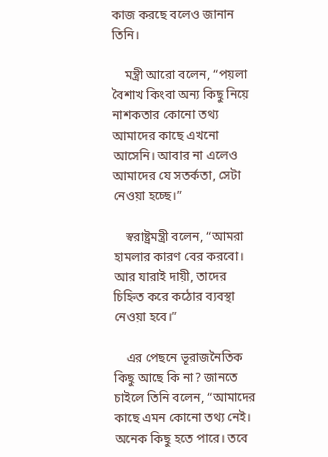কাজ করছে বলেও জানান তিনি।

    মন্ত্রী আরো বলেন, “পয়লা বৈশাখ কিংবা অন্য কিছু নিয়ে নাশকতার কোনো তথ্য আমাদের কাছে এখনো আসেনি। আবার না এলেও আমাদের যে সতর্কতা, সেটা নেওয়া হচ্ছে।”

    স্বরাষ্ট্রমন্ত্রী বলেন, “আমরা হামলার কারণ বের করবো। আর যারাই দায়ী, তাদের চিহ্নিত করে কঠোর ব্যবস্থা নেওয়া হবে।”

    এর পেছনে ভূরাজনৈতিক কিছু আছে কি না? জানতে চাইলে তিনি বলেন, “আমাদের কাছে এমন কোনো তথ্য নেই। অনেক কিছু হতে পারে। তবে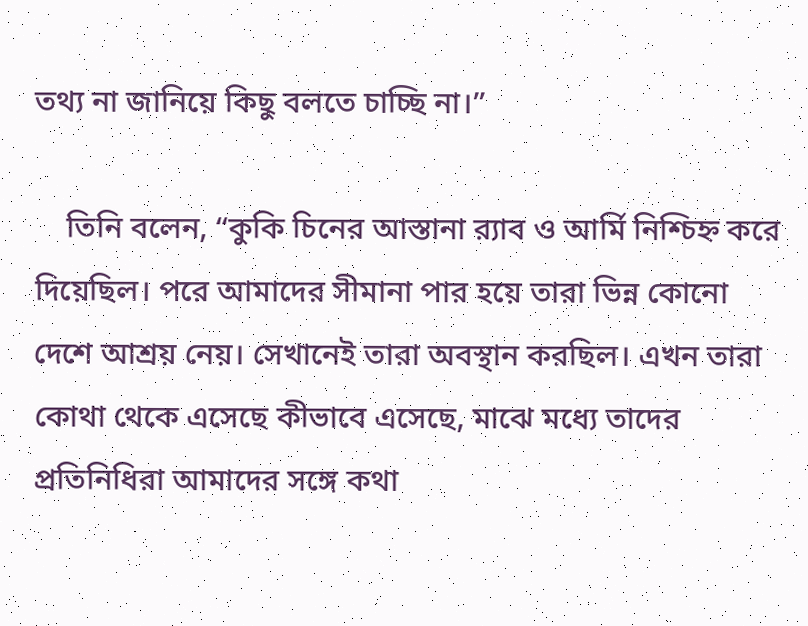তথ্য না জানিয়ে কিছু বলতে চাচ্ছি না।”

    তিনি বলেন, “কুকি চিনের আস্তানা র‌্যাব ও আর্মি নিশ্চিহ্ন করে দিয়েছিল। পরে আমাদের সীমানা পার হয়ে তারা ভিন্ন কোনো দেশে আশ্রয় নেয়। সেখানেই তারা অবস্থান করছিল। এখন তারা কোথা থেকে এসেছে কীভাবে এসেছে, মাঝে মধ্যে তাদের প্রতিনিধিরা আমাদের সঙ্গে কথা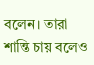বলেন। তারা শান্তি চায় বলেও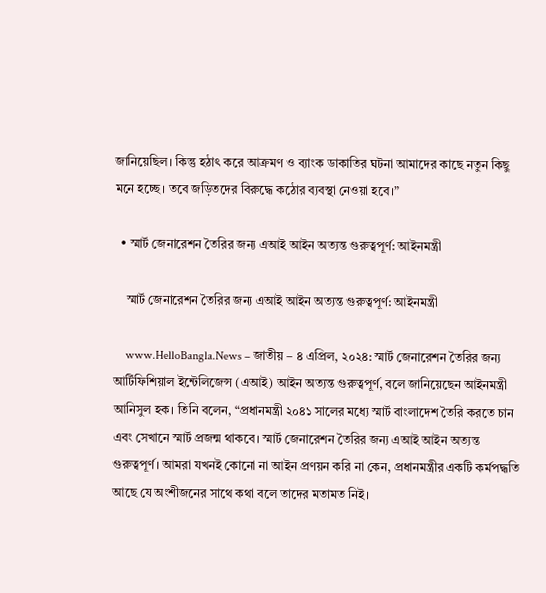জানিয়েছিল। কিন্তু হঠাৎ করে আক্রমণ ও ব্যাংক ডাকাতির ঘটনা আমাদের কাছে নতুন কিছু মনে হচ্ছে। তবে জড়িতদের বিরুদ্ধে কঠোর ব্যবস্থা নেওয়া হবে।”

  • স্মার্ট জেনারেশন তৈরির জন্য এআই আইন অত্যন্ত গুরুত্বপূর্ণ: আইনমন্ত্রী

    স্মার্ট জেনারেশন তৈরির জন্য এআই আইন অত্যন্ত গুরুত্বপূর্ণ: আইনমন্ত্রী

    www.HelloBangla.News – জাতীয় – ৪ এপ্রিল, ২০২৪: স্মার্ট জেনারেশন তৈরির জন্য আর্টিফিশিয়াল ইন্টেলিজেন্স (এআই) আইন অত্যন্ত গুরুত্বপূর্ণ, বলে জানিয়েছেন আইনমন্ত্রী আনিসুল হক। তিনি বলেন, “প্রধানমন্ত্রী ২০৪১ সালের মধ্যে স্মার্ট বাংলাদেশ তৈরি করতে চান এবং সেখানে স্মার্ট প্রজন্ম থাকবে। স্মার্ট জেনারেশন তৈরির জন্য এআই আইন অত্যন্ত গুরুত্বপূর্ণ। আমরা যখনই কোনো না আইন প্রণয়ন করি না কেন, প্রধানমন্ত্রীর একটি কর্মপদ্ধতি আছে যে অংশীজনের সাথে কথা বলে তাদের মতামত নিই।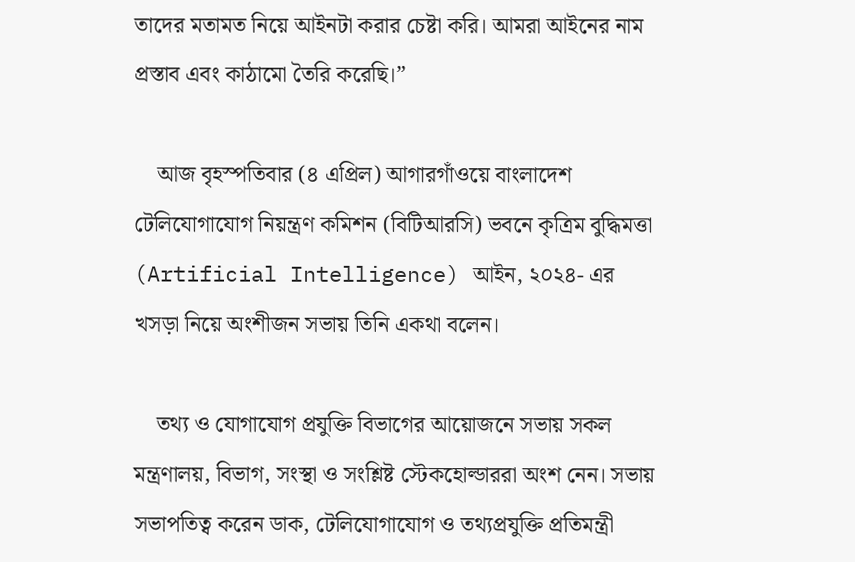তাদের মতামত নিয়ে আইনটা করার চেষ্টা করি। আমরা আইনের নাম প্রস্তাব এবং কাঠামো তৈরি করেছি।”

    আজ বৃহস্পতিবার (৪ এপ্রিল) আগারগাঁওয়ে বাংলাদেশ টেলিযোগাযোগ নিয়ন্ত্রণ কমিশন (বিটিআরসি) ভবনে কৃত্রিম বুদ্ধিমত্তা (Artificial Intelligence) আইন, ২০২৪- এর খসড়া নিয়ে অংশীজন সভায় তিনি একথা বলেন।

    তথ্য ও যোগাযোগ প্রযুক্তি বিভাগের আয়োজনে সভায় সকল মন্ত্রণালয়, বিভাগ, সংস্থা ও সংশ্লিষ্ট স্টেকহোল্ডাররা অংশ নেন। সভায় সভাপতিত্ব করেন ডাক, টেলিযোগাযোগ ও তথ্যপ্রযুক্তি প্রতিমন্ত্রী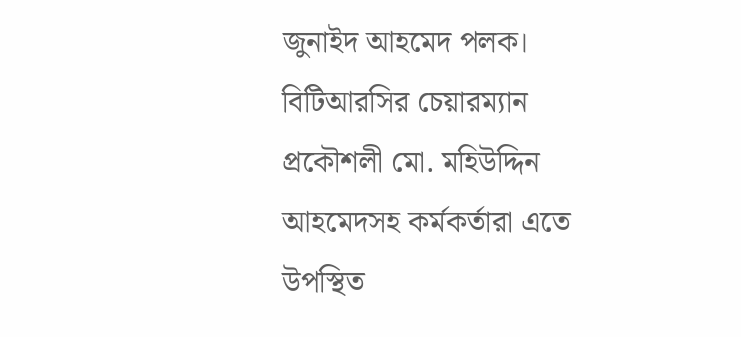জুনাইদ আহমেদ পলক। বিটিআরসির চেয়ারম্যান প্রকৌশলী মো. মহিউদ্দিন আহমেদসহ কর্মকর্তারা এতে উপস্থিত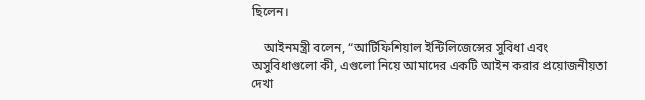ছিলেন।

    আইনমন্ত্রী বলেন, “আর্টিফিশিয়াল ইন্টিলিজেন্সের সুবিধা এবং অসুবিধাগুলো কী, এগুলো নিয়ে আমাদের একটি আইন করার প্রয়োজনীয়তা দেখা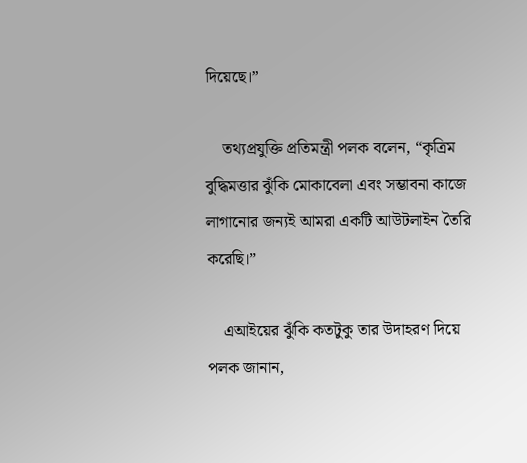দিয়েছে।”

    তথ্যপ্রযুক্তি প্রতিমন্ত্রী পলক বলেন, “কৃত্রিম বুদ্ধিমত্তার ঝুঁকি মোকাবেলা এবং সম্ভাবনা কাজে লাগানোর জন্যই আমরা একটি আউটলাইন তৈরি করেছি।”

    এআইয়ের ঝুঁকি কতটুকু তার উদাহরণ দিয়ে পলক জানান,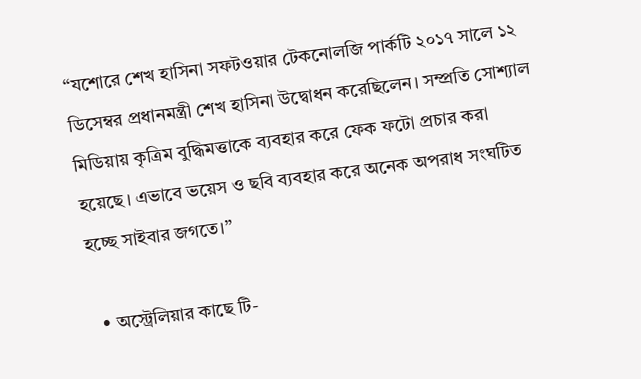“যশোরে শেখ হাসিনা সফটওয়ার টেকনোলজি পার্কটি ২০১৭ সালে ১২ ডিসেম্বর প্রধানমন্ত্রী শেখ হাসিনা উদ্বোধন করেছিলেন। সম্প্রতি সোশ্যাল মিডিয়ায় কৃত্রিম বুদ্ধিমত্তাকে ব্যবহার করে ফেক ফটো প্রচার করা হয়েছে। এভাবে ভয়েস ও ছবি ব্যবহার করে অনেক অপরাধ সংঘটিত হচ্ছে সাইবার জগতে।”

  • অস্ট্রেলিয়ার কাছে টি-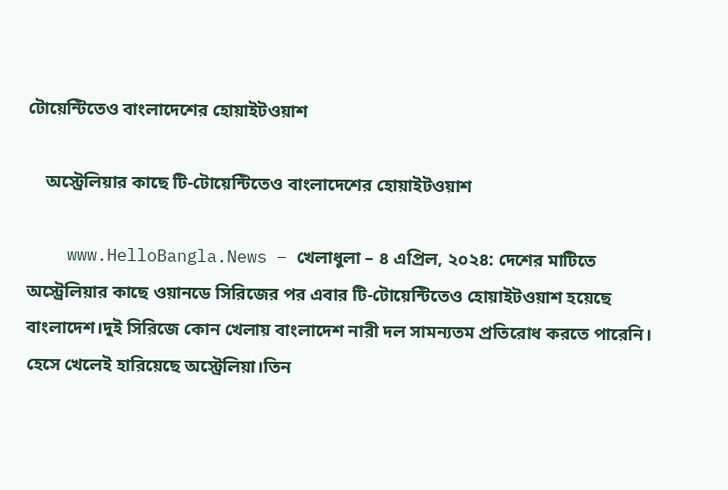টোয়েন্টিতেও বাংলাদেশের হোয়াইটওয়াশ

    অস্ট্রেলিয়ার কাছে টি-টোয়েন্টিতেও বাংলাদেশের হোয়াইটওয়াশ

    www.HelloBangla.News – খেলাধুলা – ৪ এপ্রিল, ২০২৪: দেশের মাটিতে অস্ট্রেলিয়ার কাছে ওয়ানডে সিরিজের পর এবার টি-টোয়েন্টিতেও হোয়াইটওয়াশ হয়েছে বাংলাদেশ।দুই সিরিজে কোন খেলায় বাংলাদেশ নারী দল সামন্যতম প্রতিরোধ করতে পারেনি। হেসে খেলেই হারিয়েছে অস্ট্রেলিয়া।তিন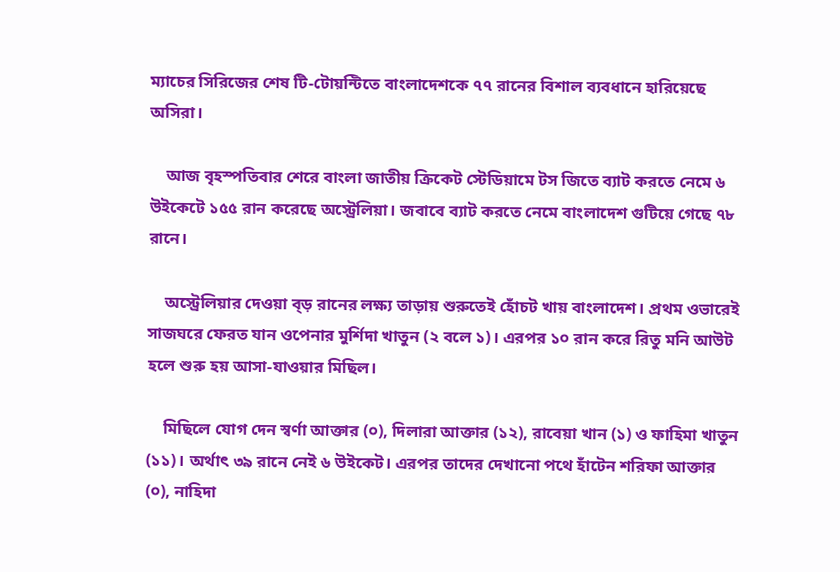ম্যাচের সিরিজের শেষ টি-টোয়ন্টিতে বাংলাদেশকে ৭৭ রানের বিশাল ব্যবধানে হারিয়েছে অসিরা।

    আজ বৃহস্পতিবার শেরে বাংলা জাতীয় ক্রিকেট স্টেডিয়ামে টস জিতে ব্যাট করতে নেমে ৬ উইকেটে ১৫৫ রান করেছে অস্ট্রেলিয়া। জবাবে ব্যাট করতে নেমে বাংলাদেশ গুটিয়ে গেছে ৭৮ রানে।

    অস্ট্রেলিয়ার দেওয়া ব্ড় রানের লক্ষ্য তাড়ায় শুরুতেই হোঁচট খায় বাংলাদেশ। প্রথম ওভারেই সাজঘরে ফেরত যান ওপেনার মুর্শিদা খাতুন (২ বলে ১)। এরপর ১০ রান করে রিতু মনি আউট হলে শুরু হয় আসা-যাওয়ার মিছিল।

    মিছিলে যোগ দেন স্বর্ণা আক্তার (০), দিলারা আক্তার (১২), রাবেয়া খান (১) ও ফাহিমা খাতুন (১১)। অর্থাৎ ৩৯ রানে নেই ৬ উইকেট। এরপর তাদের দেখানো পথে হাঁটেন শরিফা আক্তার (০), নাহিদা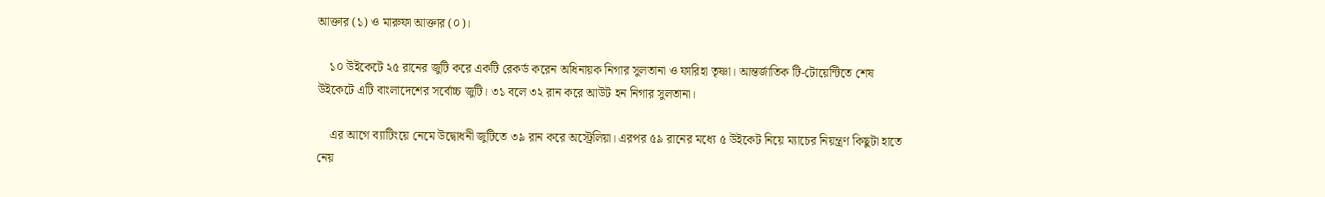আক্তার (১) ও মারুফা আক্তার (০)।

    ১০ উইকেটে ২৫ রানের জুটি করে একটি রেকর্ড করেন অধিনায়ক নিগার সুলতানা ও ফারিহা তৃষ্ণা। আন্তর্জাতিক টি-টোয়েন্টিতে শেষ উইকেটে এটি বাংলাদেশের সর্বোচ্চ জুটি। ৩১ বলে ৩২ রান করে আউট হন নিগার সুলতানা।

    এর আগে ব্যাটিংয়ে নেমে উদ্বোধনী জুটিতে ৩৯ রান করে অস্ট্রেলিয়া। এরপর ৫৯ রানের মধ্যে ৫ উইকেট নিয়ে ম্যাচের নিয়ন্ত্রণ কিছুটা হাতে নেয়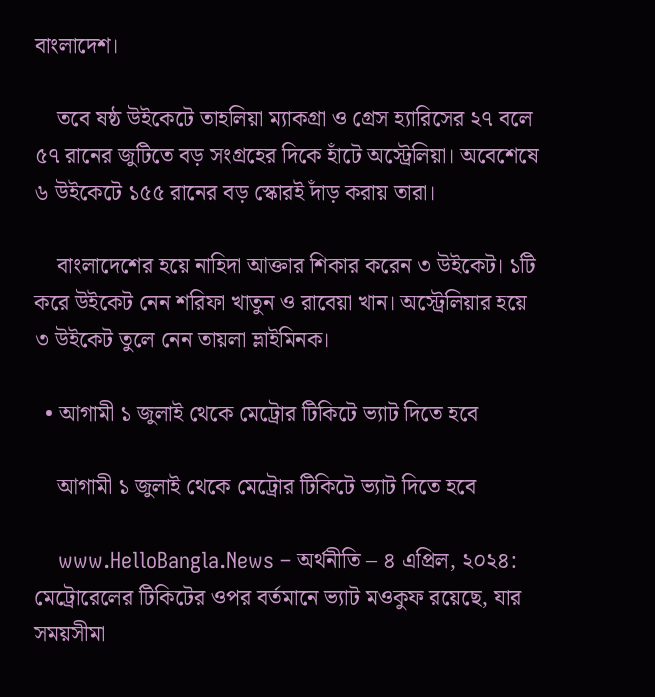বাংলাদেশ।

    তবে ষষ্ঠ উইকেটে তাহলিয়া ম্যাকগ্রা ও গ্রেস হ্যারিসের ২৭ বলে ৫৭ রানের জুটিতে বড় সংগ্রহের দিকে হাঁটে অস্ট্রেলিয়া। অবেশেষে ৬ উইকেটে ১৫৫ রানের বড় স্কোরই দাঁড় করায় তারা।

    বাংলাদেশের হয়ে নাহিদা আক্তার শিকার করেন ৩ উইকেট। ১টি করে উইকেট নেন শরিফা খাতুন ও রাবেয়া খান। অস্ট্রেলিয়ার হয়ে ৩ উইকেট তুলে নেন তায়লা ভ্লাইমিনক।

  • আগামী ১ জুলাই থেকে মেট্রোর টিকিটে ভ্যাট দিতে হবে

    আগামী ১ জুলাই থেকে মেট্রোর টিকিটে ভ্যাট দিতে হবে

    www.HelloBangla.News – অর্থনীতি – ৪ এপ্রিল, ২০২৪: মেট্রোরেলের টিকিটের ওপর বর্তমানে ভ্যাট মওকুফ রয়েছে, যার সময়সীমা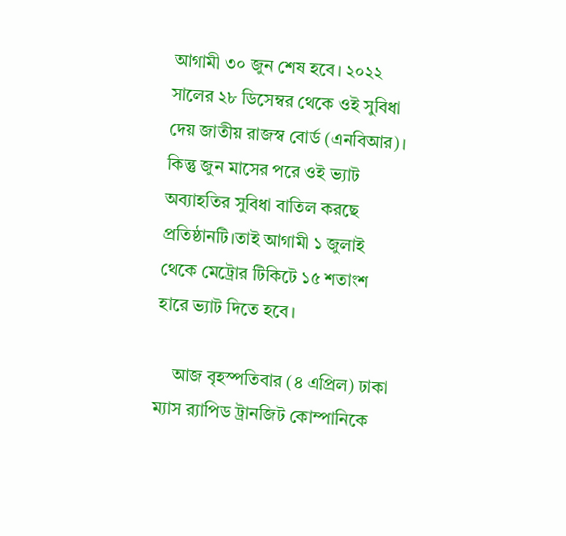আগামী ৩০ জুন শেষ হবে। ২০২২ সালের ২৮ ডিসেম্বর থেকে ওই সুবিধা দেয় জাতীয় রাজস্ব বোর্ড (এনবিআর)। কিন্তু জুন মাসের পরে ওই ভ্যাট অব্যাহতির সুবিধা বাতিল করছে প্রতিষ্ঠানটি।তাই আগামী ১ জুলাই থেকে মেট্রোর টিকিটে ১৫ শতাংশ হারে ভ্যাট দিতে হবে।

    আজ বৃহস্পতিবার (৪ এপ্রিল) ঢাকা ম্যাস র‍্যাপিড ট্রানজিট কোম্পানিকে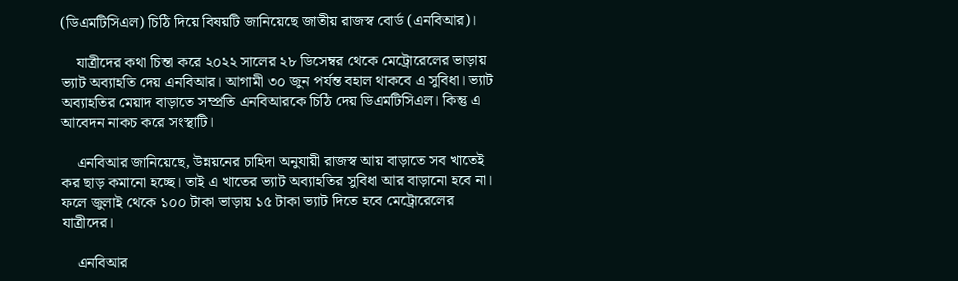(ডিএমটিসিএল) চিঠি দিয়ে বিষয়টি জানিয়েছে জাতীয় রাজস্ব বোর্ড (এনবিআর)।

    যাত্রীদের কথা চিন্তা করে ২০২২ সালের ২৮ ডিসেম্বর থেকে মেট্রোরেলের ভাড়ায় ভ্যাট অব্যাহতি দেয় এনবিআর। আগামী ৩০ জুন পর্যন্ত বহাল থাকবে এ সুবিধা। ভ্যাট অব্যাহতির মেয়াদ বাড়াতে সম্প্রতি এনবিআরকে চিঠি দেয় ডিএমটিসিএল। কিন্তু এ আবেদন নাকচ করে সংস্থাটি।

    এনবিআর জানিয়েছে, উন্নয়নের চাহিদা অনুযায়ী রাজস্ব আয় বাড়াতে সব খাতেই কর ছাড় কমানো হচ্ছে। তাই এ খাতের ভ্যাট অব্যাহতির সুবিধা আর বাড়ানো হবে না। ফলে জুলাই থেকে ১০০ টাকা ভাড়ায় ১৫ টাকা ভ্যাট দিতে হবে মেট্রোরেলের যাত্রীদের।

    এনবিআর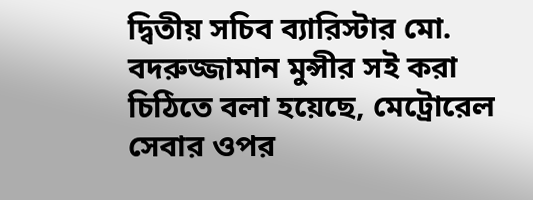দ্বিতীয় সচিব ব্যারিস্টার মো. বদরুজ্জামান মুন্সীর সই করা চিঠিতে বলা হয়েছে, মেট্রোরেল সেবার ওপর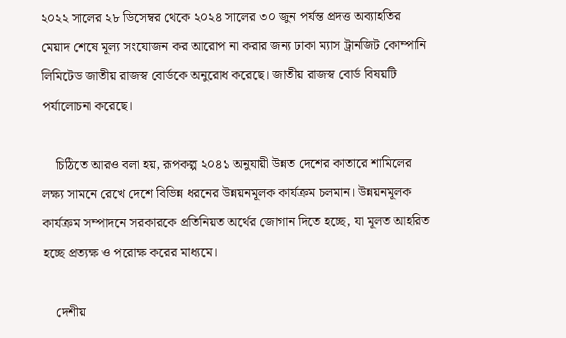২০২২ সালের ২৮ ডিসেম্বর থেকে ২০২৪ সালের ৩০ জুন পর্যন্ত প্রদত্ত অব্যাহতির মেয়াদ শেষে মূল্য সংযোজন কর আরোপ না করার জন্য ঢাকা ম্যাস ট্রানজিট কোম্পানি লিমিটেড জাতীয় রাজস্ব বোর্ডকে অনুরোধ করেছে। জাতীয় রাজস্ব বোর্ড বিষয়টি পর্যালোচনা করেছে।

    চিঠিতে আরও বলা হয়, রূপকল্প ২০৪১ অনুযায়ী উন্নত দেশের কাতারে শামিলের লক্ষ্য সামনে রেখে দেশে বিভিন্ন ধরনের উন্নয়নমূলক কার্যক্রম চলমান। উন্নয়নমূলক কার্যক্রম সম্পাদনে সরকারকে প্রতিনিয়ত অর্থের জোগান দিতে হচ্ছে, যা মূলত আহরিত হচ্ছে প্রত্যক্ষ ও পরোক্ষ করের মাধ্যমে।

    দেশীয়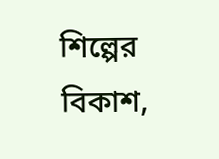শিল্পের বিকাশ,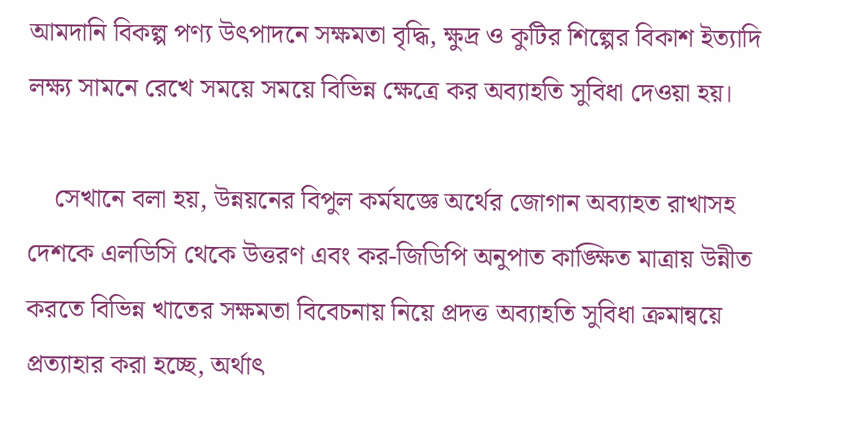আমদানি বিকল্প পণ্য উৎপাদনে সক্ষমতা বৃদ্ধি, ক্ষুদ্র ও কুটির শিল্পের বিকাশ ইত্যাদি লক্ষ্য সামনে রেখে সময়ে সময়ে বিভিন্ন ক্ষেত্রে কর অব্যাহতি সুবিধা দেওয়া হয়।

    সেখানে বলা হয়, উন্নয়নের বিপুল কর্মযজ্ঞে অর্থের জোগান অব্যাহত রাখাসহ দেশকে এলডিসি থেকে উত্তরণ এবং কর-জিডিপি অনুপাত কাঙ্ক্ষিত মাত্রায় উন্নীত করতে বিভিন্ন খাতের সক্ষমতা বিবেচনায় নিয়ে প্রদত্ত অব্যাহতি সুবিধা ক্রমান্বয়ে প্রত্যাহার করা হচ্ছে, অর্থাৎ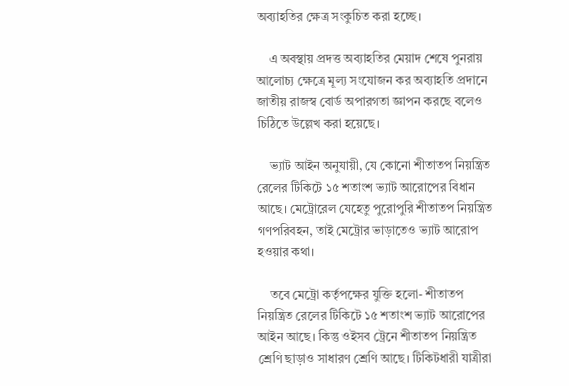অব্যাহতির ক্ষেত্র সংকুচিত করা হচ্ছে।

    এ অবস্থায় প্রদত্ত অব্যাহতির মেয়াদ শেষে পুনরায় আলোচ্য ক্ষেত্রে মূল্য সংযোজন কর অব্যাহতি প্রদানে জাতীয় রাজস্ব বোর্ড অপারগতা জ্ঞাপন করছে বলেও চিঠিতে উল্লেখ করা হয়েছে।

    ভ্যাট আইন অনুযায়ী, যে কোনো শীতাতপ নিয়ন্ত্রিত রেলের টিকিটে ১৫ শতাংশ ভ্যাট আরোপের বিধান আছে। মেট্রোরেল যেহেতু পুরোপুরি শীতাতপ নিয়ন্ত্রিত গণপরিবহন, তাই মেট্রোর ভাড়াতেও ভ্যাট আরোপ হওয়ার কথা।

    তবে মেট্রো কর্তৃপক্ষের যুক্তি হলো- শীতাতপ নিয়ন্ত্রিত রেলের টিকিটে ১৫ শতাংশ ভ্যাট আরোপের আইন আছে। কিন্তু ওইসব ট্রেনে শীতাতপ নিয়ন্ত্রিত শ্রেণি ছাড়াও সাধারণ শ্রেণি আছে। টিকিটধারী যাত্রীরা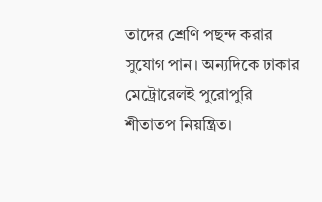তাদের শ্রেণি পছন্দ করার সুযোগ পান। অন্যদিকে ঢাকার মেট্রোরেলই পুরোপুরি শীতাতপ নিয়ন্ত্রিত।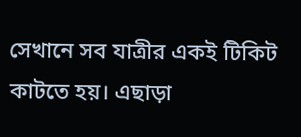সেখানে সব যাত্রীর একই টিকিট কাটতে হয়। এছাড়া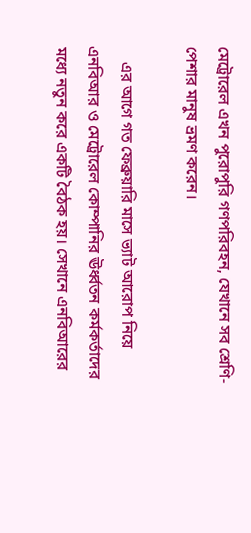মেট্রোরেল এখন পুরোপুরি গণপরিবহন, যেখানে সব শ্রেণি-পেশার মানুষ ভ্রমণ করেন।

    এর আগে গত ফেব্রুয়ারি মাসে ভ্যাট আরোপ নিয়ে এনবিআর ও মেট্রোরেল কোম্পানির ঊর্ধ্বতন কর্মকর্তাদের মধ্যে নতুন করে একটি বৈঠক হয়। সেখানে এনবিআরের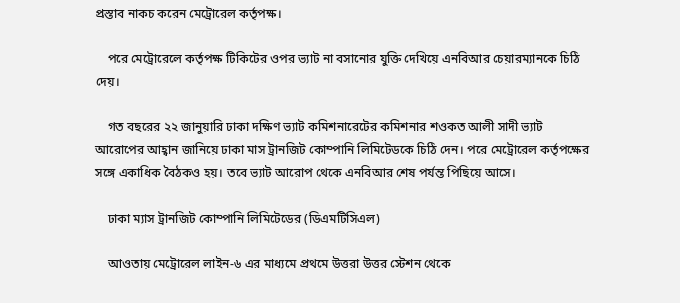প্রস্তাব নাকচ করেন মেট্রোরেল কর্তৃপক্ষ।

    পরে মেট্রোরেলে কর্তৃপক্ষ টিকিটের ওপর ভ্যাট না বসানোর যুক্তি দেখিয়ে এনবিআর চেয়ারম্যানকে চিঠি দেয়।

    গত বছরের ২২ জানুয়ারি ঢাকা দক্ষিণ ভ্যাট কমিশনারেটের কমিশনার শওকত আলী সাদী ভ্যাট আরোপের আহ্বান জানিয়ে ঢাকা মাস ট্রানজিট কোম্পানি লিমিটেডকে চিঠি দেন। পরে মেট্রোরেল কর্তৃপক্ষের সঙ্গে একাধিক বৈঠকও হয়। তবে ভ্যাট আরোপ থেকে এনবিআর শেষ পর্যন্ত পিছিয়ে আসে।

    ঢাকা ম্যাস ট্রানজিট কোম্পানি লিমিটেডের (ডিএমটিসিএল)

    আওতায় মেট্রোরেল লাইন-৬ এর মাধ্যমে প্রথমে উত্তরা উত্তর স্টেশন থেকে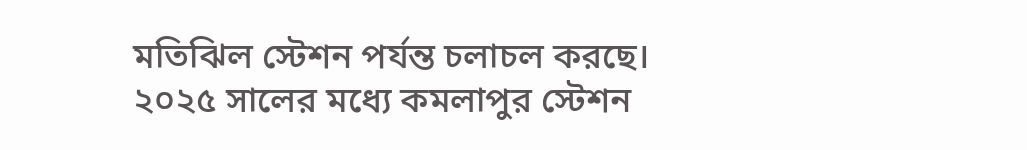মতিঝিল স্টেশন পর্যন্ত চলাচল করছে। ২০২৫ সালের মধ্যে কমলাপুর স্টেশন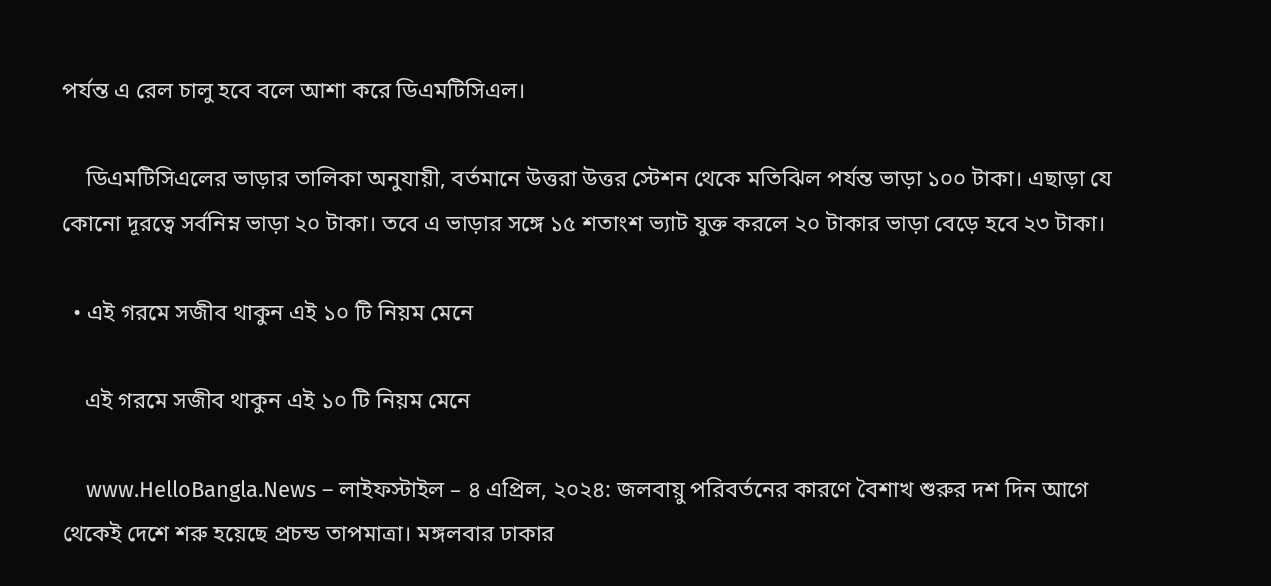পর্যন্ত এ রেল চালু হবে বলে আশা করে ডিএমটিসিএল।

    ডিএমটিসিএলের ভাড়ার তালিকা অনুযায়ী, বর্তমানে উত্তরা উত্তর স্টেশন থেকে মতিঝিল পর্যন্ত ভাড়া ১০০ টাকা। এছাড়া যে কোনো দূরত্বে সর্বনিম্ন ভাড়া ২০ টাকা। তবে এ ভাড়ার সঙ্গে ১৫ শতাংশ ভ্যাট যুক্ত করলে ২০ টাকার ভাড়া বেড়ে হবে ২৩ টাকা।

  • এই গরমে সজীব থাকুন এই ১০ টি নিয়ম মেনে

    এই গরমে সজীব থাকুন এই ১০ টি নিয়ম মেনে

    www.HelloBangla.News – লাইফস্টাইল – ৪ এপ্রিল, ২০২৪: জলবায়ু পরিবর্তনের কারণে বৈশাখ শুরুর দশ দিন আগে থেকেই দেশে শরু হয়েছে প্রচন্ড তাপমাত্রা। মঙ্গলবার ঢাকার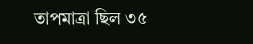তাপমাত্রা ছিল ৩৫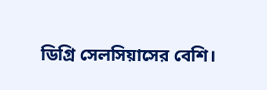ডিগ্রি সেলসিয়াসের বেশি।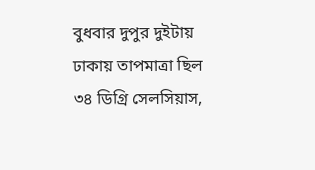বুধবার দুপুর দুইটায় ঢাকায় তাপমাত্রা ছিল ৩৪ ডিগ্রি সেলসিয়াস,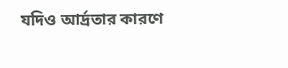যদিও আর্দ্রতার কারণে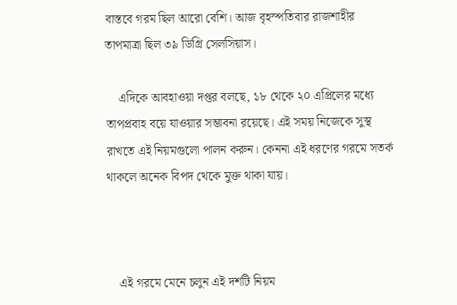বাস্তবে গরম ছিল আরো বেশি। আজ বৃহস্পতিবার রাজশাহীর তাপমাত্রা ছিল ৩৯ ডিগ্রি সেলসিয়াস।

    এদিকে আবহাওয়া দপ্তর বলছে, ১৮ থেকে ২০ এপ্রিলের মধ্যে তাপপ্রবাহ বয়ে যাওয়ার সম্ভাবনা রয়েছে। এই সময় নিজেকে সুস্থ রাখতে এই নিয়মগুলো পালন করুন। কেননা এই ধরণের গরমে সতর্ক থাকলে অনেক বিপদ থেকে মুক্ত থাকা যায়।



    এই গরমে মেনে চলুন এই দশটি নিয়ম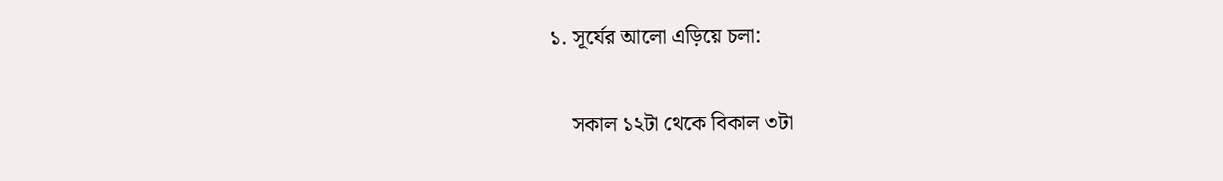১. সূর্যের আলো এড়িয়ে চলা:

    সকাল ১২টা থেকে বিকাল ৩টা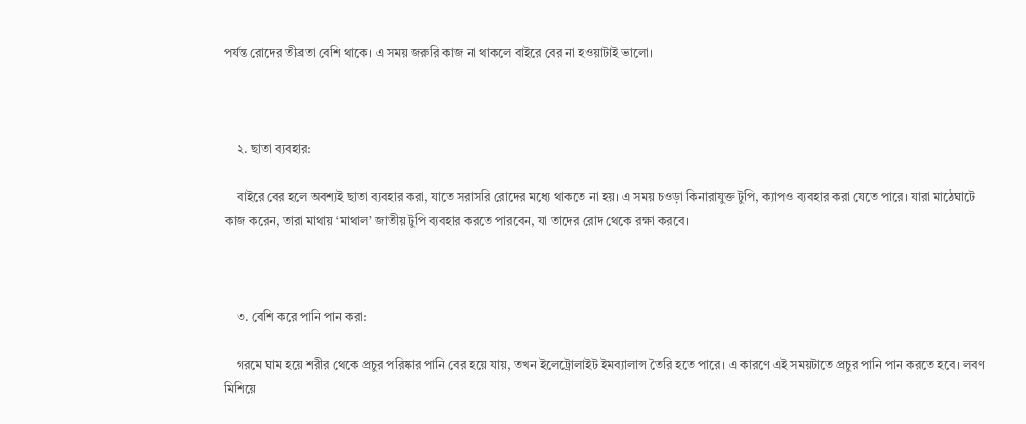পর্যন্ত রোদের তীব্রতা বেশি থাকে। এ সময় জরুরি কাজ না থাকলে বাইরে বের না হওয়াটাই ভালো।



    ২. ছাতা ব্যবহার:

    বাইরে বের হলে অবশ্যই ছাতা ব্যবহার করা, যাতে সরাসরি রোদের মধ্যে থাকতে না হয়। এ সময় চওড়া কিনারাযুক্ত টুপি, ক্যাপও ব্যবহার করা যেতে পারে। যারা মাঠেঘাটে কাজ করেন, তারা মাথায় ‘মাথাল’ জাতীয় টুপি ব্যবহার করতে পারবেন, যা তাদের রোদ থেকে রক্ষা করবে।



    ৩. বেশি করে পানি পান করা:

    গরমে ঘাম হয়ে শরীর থেকে প্রচুর পরিষ্কার পানি বের হয়ে যায়, তখন ইলেট্রোলাইট ইমব্যালান্স তৈরি হতে পারে। এ কারণে এই সময়টাতে প্রচুর পানি পান করতে হবে। লবণ মিশিয়ে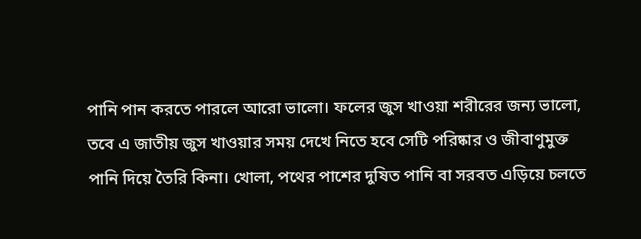পানি পান করতে পারলে আরো ভালো। ফলের জুস খাওয়া শরীরের জন্য ভালো, তবে এ জাতীয় জুস খাওয়ার সময় দেখে নিতে হবে সেটি পরিষ্কার ও জীবাণুমুক্ত পানি দিয়ে তৈরি কিনা। খোলা, পথের পাশের দুষিত পানি বা সরবত এড়িয়ে চলতে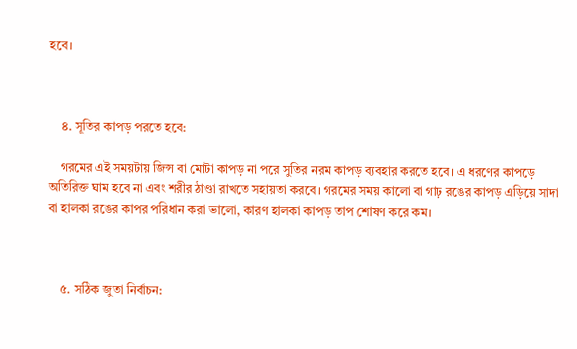হবে।



    ৪. সূতির কাপড় পরতে হবে:

    গরমের এই সময়টায় জিন্স বা মোটা কাপড় না পরে সুতির নরম কাপড় ব্যবহার করতে হবে। এ ধরণের কাপড়ে অতিরিক্ত ঘাম হবে না এবং শরীর ঠাণ্ডা রাখতে সহায়তা করবে। গরমের সময় কালো বা গাঢ় রঙের কাপড় এড়িয়ে সাদা বা হালকা রঙের কাপর পরিধান করা ভালো, কারণ হালকা কাপড় তাপ শোষণ করে কম।



    ৫. সঠিক জুতা নির্বাচন: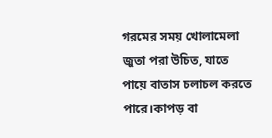গরমের সময় খোলামেলা জুতা পরা উচিত, যাতে পায়ে বাতাস চলাচল করতে পারে।কাপড় বা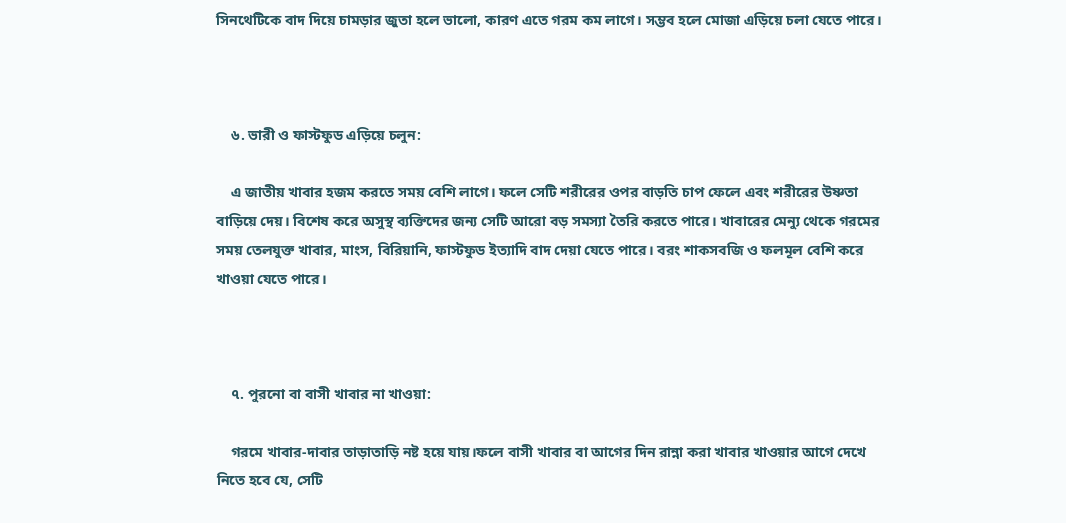সিনথেটিকে বাদ দিয়ে চামড়ার জুতা হলে ভালো, কারণ এতে গরম কম লাগে। সম্ভব হলে মোজা এড়িয়ে চলা যেতে পারে।



    ৬. ভারী ও ফাস্টফুড এড়িয়ে চলুন:

    এ জাতীয় খাবার হজম করতে সময় বেশি লাগে। ফলে সেটি শরীরের ওপর বাড়তি চাপ ফেলে এবং শরীরের উষ্ণতা বাড়িয়ে দেয়। বিশেষ করে অসুস্থ ব্যক্তিদের জন্য সেটি আরো বড় সমস্যা তৈরি করতে পারে। খাবারের মেন্যু থেকে গরমের সময় তেলযুক্ত খাবার, মাংস, বিরিয়ানি, ফাস্টফুড ইত্যাদি বাদ দেয়া যেতে পারে। বরং শাকসবজি ও ফলমূল বেশি করে খাওয়া যেতে পারে।



    ৭. পুরনো বা বাসী খাবার না খাওয়া:

    গরমে খাবার-দাবার তাড়াতাড়ি নষ্ট হয়ে যায়।ফলে বাসী খাবার বা আগের দিন রান্না করা খাবার খাওয়ার আগে দেখে নিতে হবে যে, সেটি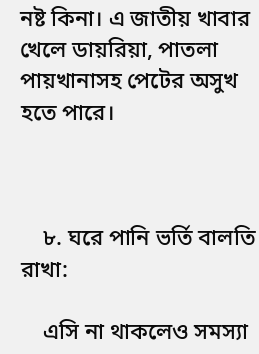নষ্ট কিনা। এ জাতীয় খাবার খেলে ডায়রিয়া, পাতলা পায়খানাসহ পেটের অসুখ হতে পারে।



    ৮. ঘরে পানি ভর্তি বালতি রাখা:

    এসি না থাকলেও সমস্যা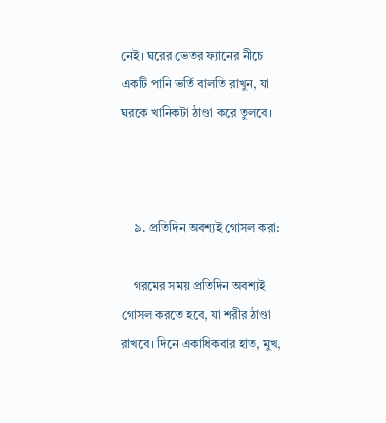নেই। ঘরের ভেতর ফ্যানের নীচে একটি পানি ভর্তি বালতি রাখুন, যা ঘরকে খানিকটা ঠাণ্ডা করে তুলবে।



    ৯. প্রতিদিন অবশ্যই গোসল করা:

    গরমের সময় প্রতিদিন অবশ্যই গোসল করতে হবে, যা শরীর ঠাণ্ডা রাখবে। দিনে একাধিকবার হাত, মুখ,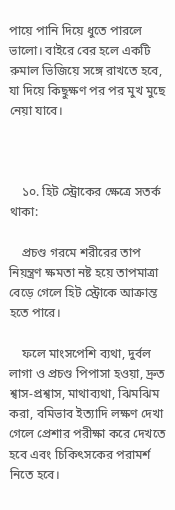পায়ে পানি দিয়ে ধুতে পারলে ভালো। বাইরে বের হলে একটি রুমাল ভিজিয়ে সঙ্গে রাখতে হবে, যা দিয়ে কিছুক্ষণ পর পর মুখ মুছে নেয়া যাবে।



    ১০. হিট স্ট্রোকের ক্ষেত্রে সতর্ক থাকা:

    প্রচণ্ড গরমে শরীরের তাপ নিয়ন্ত্রণ ক্ষমতা নষ্ট হয়ে তাপমাত্রা বেড়ে গেলে হিট স্ট্রোকে আক্রান্ত হতে পারে।

    ফলে মাংসপেশি ব্যথা, দুর্বল লাগা ও প্রচণ্ড পিপাসা হওয়া, দ্রুত শ্বাস-প্রশ্বাস, মাথাব্যথা, ঝিমঝিম করা, বমিভাব ইত্যাদি লক্ষণ দেখা গেলে প্রেশার পরীক্ষা করে দেখতে হবে এবং চিকিৎসকের পরামর্শ নিতে হবে।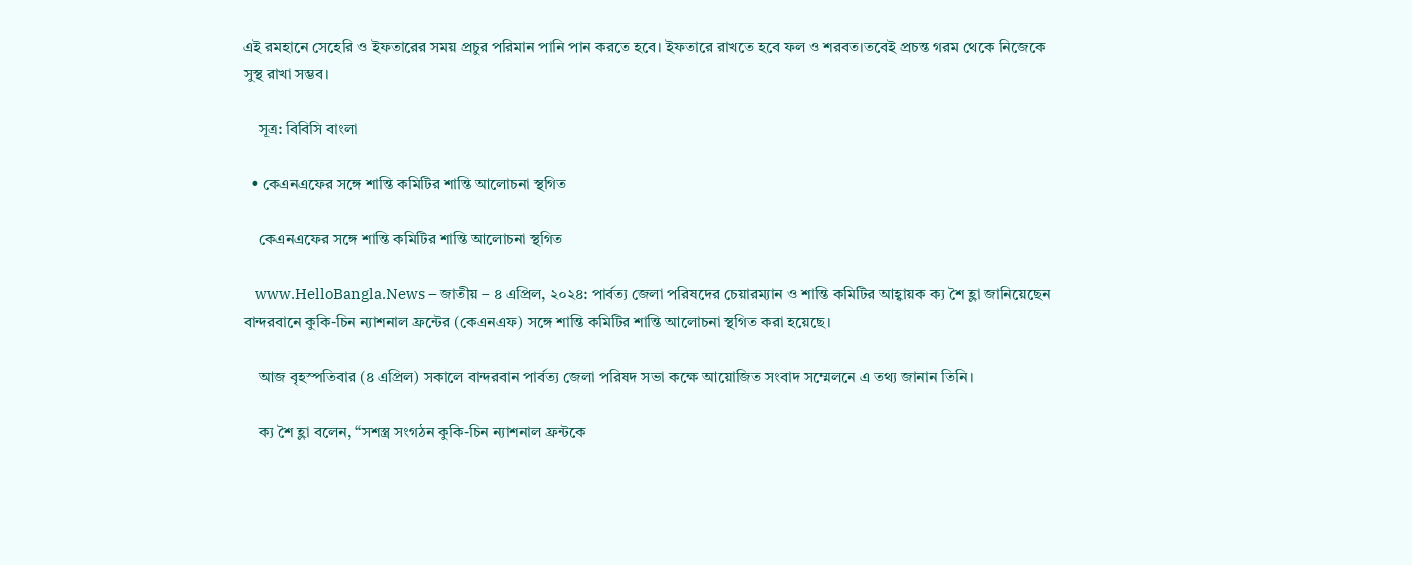এই রমহানে সেহেরি ও ইফতারের সময় প্রচুর পরিমান পানি পান করতে হবে। ইফতারে রাখতে হবে ফল ও শরবত।তবেই প্রচন্ত গরম থেকে নিজেকে সুস্থ রাখা সম্ভব।

    সূত্র: বিবিসি বাংলা

  • কেএনএফের সঙ্গে শান্তি কমিটির শান্তি আলোচনা স্থগিত

    কেএনএফের সঙ্গে শান্তি কমিটির শান্তি আলোচনা স্থগিত

    www.HelloBangla.News – জাতীয় – ৪ এপ্রিল, ২০২৪: পার্বত্য জেলা পরিষদের চেয়ারম্যান ও শান্তি কমিটির আহ্বায়ক ক্য শৈ হ্লা জানিয়েছেন বান্দরবানে কুকি-চিন ন্যাশনাল ফ্রন্টের (কেএনএফ) সঙ্গে শান্তি কমিটির শান্তি আলোচনা স্থগিত করা হয়েছে।

    আজ বৃহস্পতিবার (৪ এপ্রিল) সকালে বান্দরবান পার্বত্য জেলা পরিষদ সভা কক্ষে আয়োজিত সংবাদ সম্মেলনে এ তথ্য জানান তিনি।

    ক্য শৈ হ্লা বলেন, “সশস্ত্র সংগঠন কুকি-চিন ন্যাশনাল ফ্রন্টকে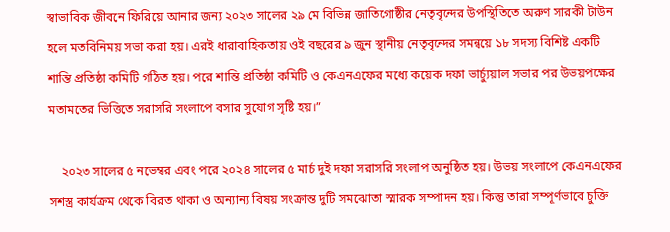স্বাভাবিক জীবনে ফিরিয়ে আনার জন্য ২০২৩ সালের ২৯ মে বিভিন্ন জাতিগোষ্ঠীর নেতৃবৃন্দের উপস্থিতিতে অরুণ সারকী টাউন হলে মতবিনিময় সভা করা হয়। এরই ধারাবাহিকতায় ওই বছরের ৯ জুন স্থানীয় নেতৃবৃন্দের সমন্বয়ে ১৮ সদস্য বিশিষ্ট একটি শান্তি প্রতিষ্ঠা কমিটি গঠিত হয়। পরে শান্তি প্রতিষ্ঠা কমিটি ও কেএনএফের মধ্যে কয়েক দফা ভার্চ্যুয়াল সভার পর উভয়পক্ষের মতামতের ভিত্তিতে সরাসরি সংলাপে বসার সুযোগ সৃষ্টি হয়।”

    ২০২৩ সালের ৫ নভেম্বর এবং পরে ২০২৪ সালের ৫ মার্চ দুই দফা সরাসরি সংলাপ অনুষ্ঠিত হয়। উভয় সংলাপে কেএনএফের সশস্ত্র কার্যক্রম থেকে বিরত থাকা ও অন্যান্য বিষয় সংক্রান্ত দুটি সমঝোতা স্মারক সম্পাদন হয়। কিন্তু তারা সম্পূর্ণভাবে চুক্তি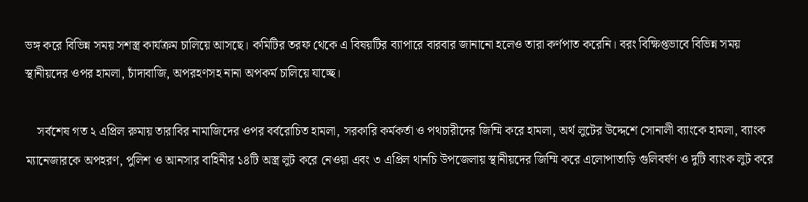ভঙ্গ করে বিভিন্ন সময় সশস্ত্র কার্যক্রম চালিয়ে আসছে। কমিটির তরফ থেকে এ বিষয়টির ব্যাপারে বারবার জানানো হলেও তারা কর্ণপাত করেনি। বরং বিক্ষিপ্তভাবে বিভিন্ন সময় স্থানীয়দের ওপর হামলা, চাঁদাবাজি, অপরহণসহ নানা অপকর্ম চালিয়ে যাচ্ছে।

    সর্বশেষ গত ২ এপ্রিল রুমায় তারাবির নামাজিদের ওপর বর্বরোচিত হামলা, সরকারি কর্মকর্তা ও পথচারীদের জিম্মি করে হামলা, অর্থ লুটের উদ্দেশে সোনালী ব্যাংকে হামলা, ব্যাংক ম্যানেজারকে অপহরণ, পুলিশ ও আনসার বাহিনীর ১৪টি অস্ত্র লুট করে নেওয়া এবং ৩ এপ্রিল থানচি উপজেলায় স্থানীয়দের জিম্মি করে এলোপাতাড়ি গুলিবর্ষণ ও দুটি ব্যাংক লুট করে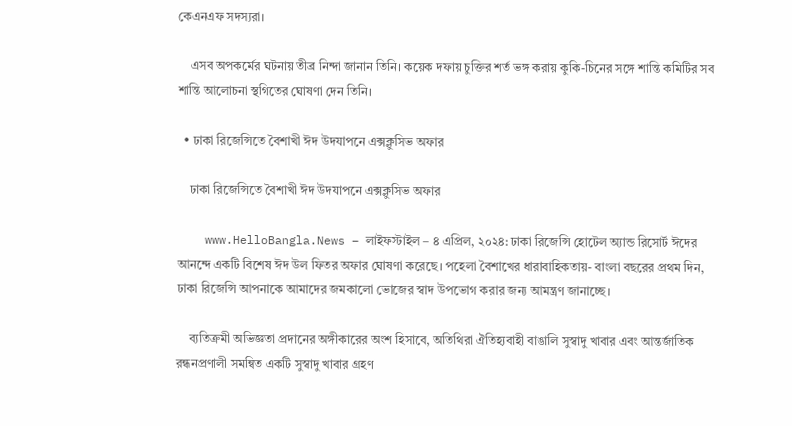কেএনএফ সদস্যরা।

    এসব অপকর্মের ঘটনায় তীব্র নিন্দা জানান তিনি। কয়েক দফায় চুক্তির শর্ত ভঙ্গ করায় কুকি-চিনের সঙ্গে শান্তি কমিটির সব শান্তি আলোচনা স্থগিতের ঘোষণা দেন তিনি।

  • ঢাকা রিজেন্সিতে বৈশাখী ঈদ উদযাপনে এক্সক্লুসিভ অফার

    ঢাকা রিজেন্সিতে বৈশাখী ঈদ উদযাপনে এক্সক্লুসিভ অফার

    www.HelloBangla.News – লাইফস্টাইল – ৪ এপ্রিল, ২০২৪: ঢাকা রিজেন্সি হোটেল অ্যান্ড রিসোর্ট ঈদের আনন্দে একটি বিশেষ ঈদ উল ফিতর অফার ঘোষণা করেছে। পহেলা বৈশাখের ধারাবাহিকতায়- বাংলা বছরের প্রথম দিন, ঢাকা রিজেন্সি আপনাকে আমাদের জমকালো ভোজের স্বাদ উপভোগ করার জন্য আমন্ত্রণ জানাচ্ছে।

    ব্যতিক্রমী অভিজ্ঞতা প্রদানের অঙ্গীকারের অংশ হিসাবে, অতিথিরা ঐতিহ্যবাহী বাঙালি সুস্বাদু খাবার এবং আন্তর্জাতিক রন্ধনপ্রণালী সমন্বিত একটি সুস্বাদু খাবার গ্রহণ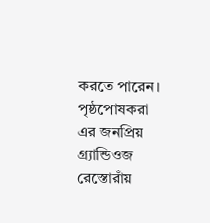করতে পারেন। পৃষ্ঠপোষকরা এর জনপ্রিয় গ্র্যান্ডিওজ রেস্তোরাঁয়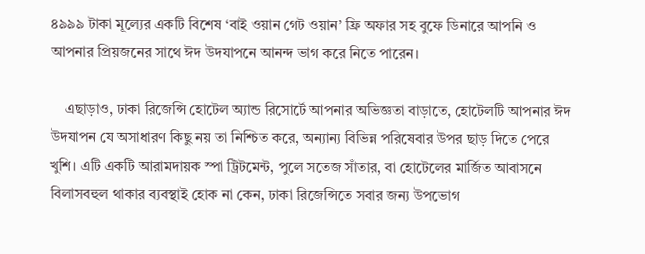৪৯৯৯ টাকা মূল্যের একটি বিশেষ ‘বাই ওয়ান গেট ওয়ান’ ফ্রি অফার সহ বুফে ডিনারে আপনি ও আপনার প্রিয়জনের সাথে ঈদ উদযাপনে আনন্দ ভাগ করে নিতে পারেন।

    এছাড়াও, ঢাকা রিজেন্সি হোটেল অ্যান্ড রিসোর্টে আপনার অভিজ্ঞতা বাড়াতে, হোটেলটি আপনার ঈদ উদযাপন যে অসাধারণ কিছু নয় তা নিশ্চিত করে, অন্যান্য বিভিন্ন পরিষেবার উপর ছাড় দিতে পেরে খুশি। এটি একটি আরামদায়ক স্পা ট্রিটমেন্ট, পুলে সতেজ সাঁতার, বা হোটেলের মার্জিত আবাসনে বিলাসবহুল থাকার ব্যবস্থাই হোক না কেন, ঢাকা রিজেন্সিতে সবার জন্য উপভোগ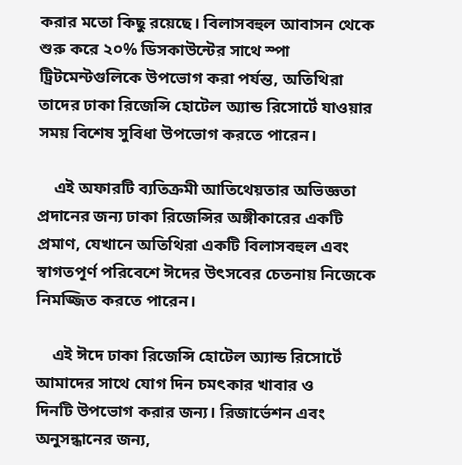করার মতো কিছু রয়েছে। বিলাসবহুল আবাসন থেকে শুরু করে ২০% ডিসকাউন্টের সাথে স্পা ট্রিটমেন্টগুলিকে উপভোগ করা পর্যন্ত, অতিথিরা তাদের ঢাকা রিজেন্সি হোটেল অ্যান্ড রিসোর্টে যাওয়ার সময় বিশেষ সুবিধা উপভোগ করতে পারেন।

    এই অফারটি ব্যতিক্রমী আতিথেয়তার অভিজ্ঞতা প্রদানের জন্য ঢাকা রিজেন্সির অঙ্গীকারের একটি প্রমাণ, যেখানে অতিথিরা একটি বিলাসবহুল এবং স্বাগতপূর্ণ পরিবেশে ঈদের উৎসবের চেতনায় নিজেকে নিমজ্জিত করতে পারেন।

    এই ঈদে ঢাকা রিজেন্সি হোটেল অ্যান্ড রিসোর্টে আমাদের সাথে যোগ দিন চমৎকার খাবার ও দিনটি ‍উপভোগ করার জন্য। রিজার্ভেশন এবং অনুসন্ধানের জন্য,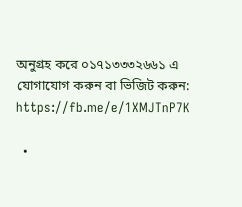অনুগ্রহ করে ০১৭১৩৩৩২৬৬১ এ যোগাযোগ করুন বা ভিজিট করুন: https://fb.me/e/1XMJTnP7K

  •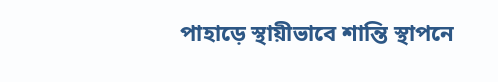পাহাড়ে স্থায়ীভাবে শান্তি স্থাপনে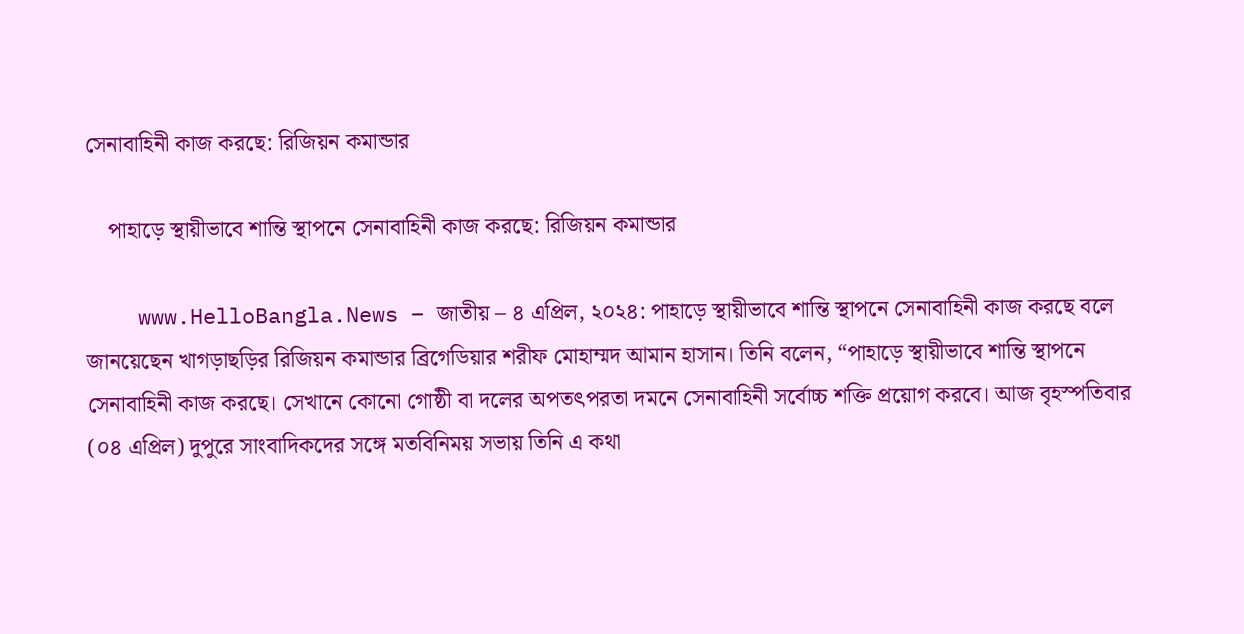সেনাবাহিনী কাজ করছে: রিজিয়ন কমান্ডার

    পাহাড়ে স্থায়ীভাবে শান্তি স্থাপনে সেনাবাহিনী কাজ করছে: রিজিয়ন কমান্ডার

    www.HelloBangla.News – জাতীয় – ৪ এপ্রিল, ২০২৪: পাহাড়ে স্থায়ীভাবে শান্তি স্থাপনে সেনাবাহিনী কাজ করছে বলে জানয়েছেন খাগড়াছড়ির রিজিয়ন কমান্ডার ব্রিগেডিয়ার শরীফ মোহাম্মদ আমান হাসান। তিনি বলেন, “পাহাড়ে স্থায়ীভাবে শান্তি স্থাপনে সেনাবাহিনী কাজ করছে। সেখানে কোনো গোষ্ঠী বা দলের অপতৎপরতা দমনে সেনাবাহিনী সর্বোচ্চ শক্তি প্রয়োগ করবে। আজ বৃহস্পতিবার (০৪ এপ্রিল) দুপুরে সাংবাদিকদের সঙ্গে মতবিনিময় সভায় তিনি এ কথা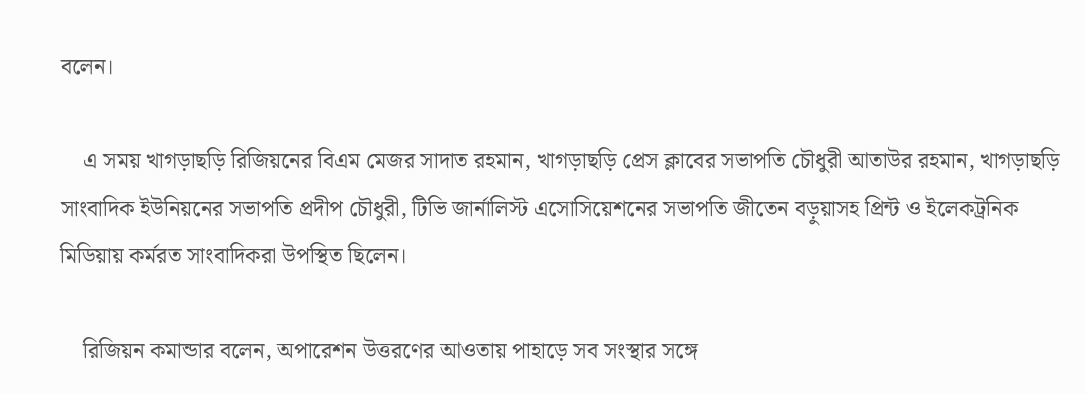বলেন।

    এ সময় খাগড়াছড়ি রিজিয়নের বিএম মেজর সাদাত রহমান, খাগড়াছড়ি প্রেস ক্লাবের সভাপতি চৌধুরী আতাউর রহমান, খাগড়াছড়ি সাংবাদিক ইউনিয়নের সভাপতি প্রদীপ চৌধুরী, টিভি জার্নালিস্ট এসোসিয়েশনের সভাপতি জীতেন বড়ুয়াসহ প্রিন্ট ও ইলেকট্রনিক মিডিয়ায় কর্মরত সাংবাদিকরা উপস্থিত ছিলেন।

    রিজিয়ন কমান্ডার বলেন, অপারেশন উত্তরণের আওতায় পাহাড়ে সব সংস্থার সঙ্গে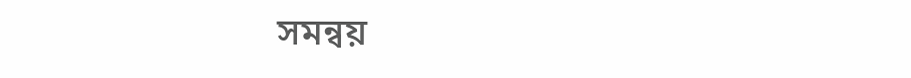সমন্বয়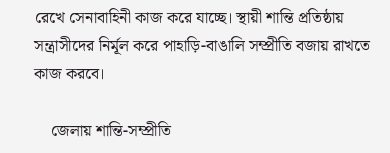রেখে সেনাবাহিনী কাজ করে যাচ্ছে। স্থায়ী শান্তি প্রতিষ্ঠায় সন্ত্রাসীদের নির্মূল করে পাহাড়ি-বাঙালি সম্প্রীতি বজায় রাখতে কাজ করবে।

    জেলায় শান্তি-সম্প্রীতি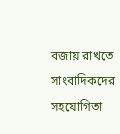বজায় রাখতে সাংবাদিকদের সহযোগিতা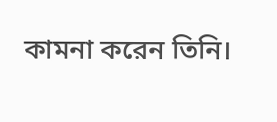কামনা করেন তিনি।